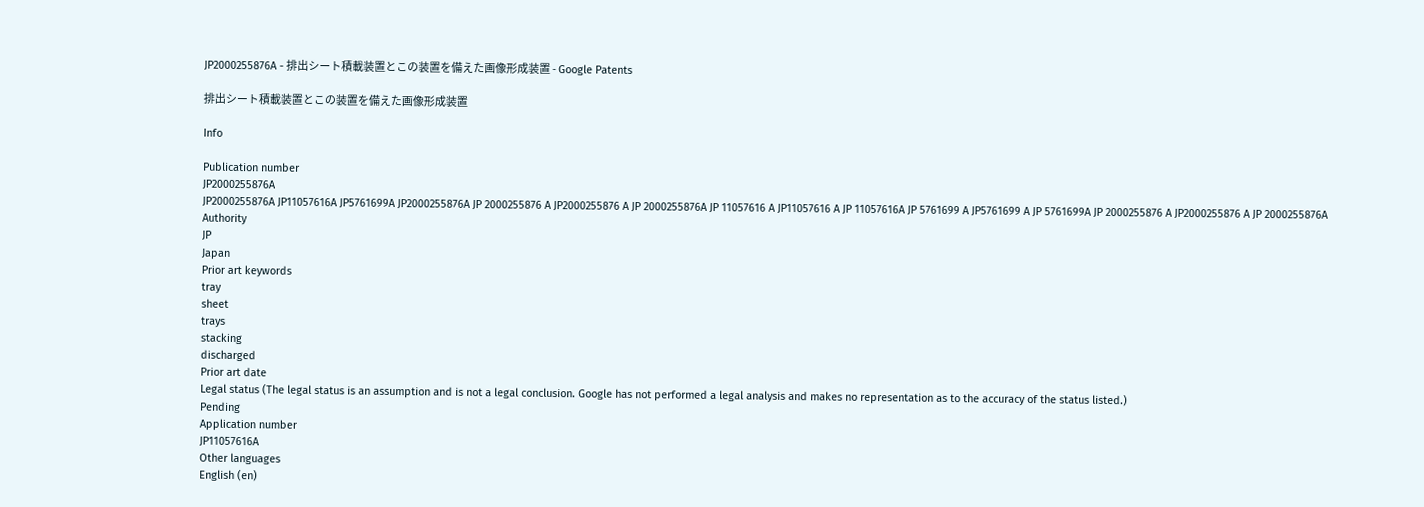JP2000255876A - 排出シート積載装置とこの装置を備えた画像形成装置 - Google Patents

排出シート積載装置とこの装置を備えた画像形成装置

Info

Publication number
JP2000255876A
JP2000255876A JP11057616A JP5761699A JP2000255876A JP 2000255876 A JP2000255876 A JP 2000255876A JP 11057616 A JP11057616 A JP 11057616A JP 5761699 A JP5761699 A JP 5761699A JP 2000255876 A JP2000255876 A JP 2000255876A
Authority
JP
Japan
Prior art keywords
tray
sheet
trays
stacking
discharged
Prior art date
Legal status (The legal status is an assumption and is not a legal conclusion. Google has not performed a legal analysis and makes no representation as to the accuracy of the status listed.)
Pending
Application number
JP11057616A
Other languages
English (en)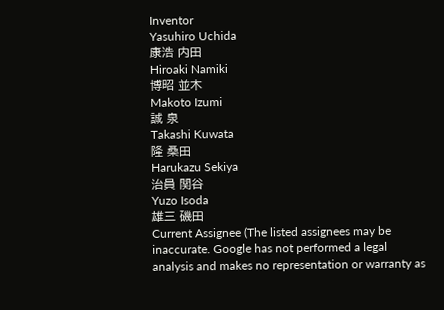Inventor
Yasuhiro Uchida
康浩 内田
Hiroaki Namiki
博昭 並木
Makoto Izumi
誠 泉
Takashi Kuwata
隆 桑田
Harukazu Sekiya
治員 関谷
Yuzo Isoda
雄三 磯田
Current Assignee (The listed assignees may be inaccurate. Google has not performed a legal analysis and makes no representation or warranty as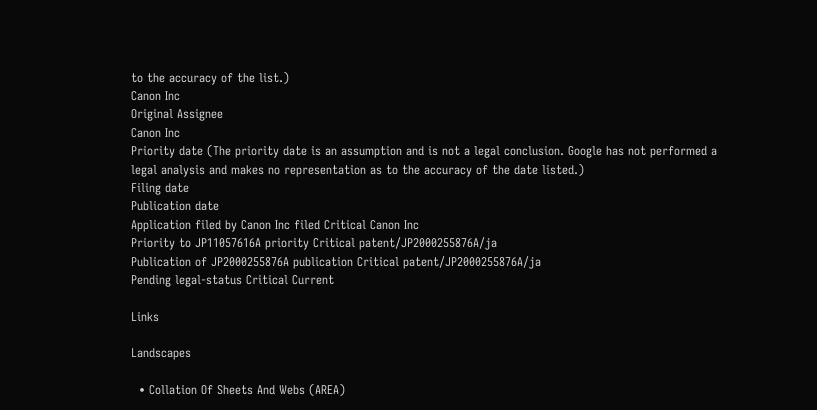to the accuracy of the list.)
Canon Inc
Original Assignee
Canon Inc
Priority date (The priority date is an assumption and is not a legal conclusion. Google has not performed a legal analysis and makes no representation as to the accuracy of the date listed.)
Filing date
Publication date
Application filed by Canon Inc filed Critical Canon Inc
Priority to JP11057616A priority Critical patent/JP2000255876A/ja
Publication of JP2000255876A publication Critical patent/JP2000255876A/ja
Pending legal-status Critical Current

Links

Landscapes

  • Collation Of Sheets And Webs (AREA)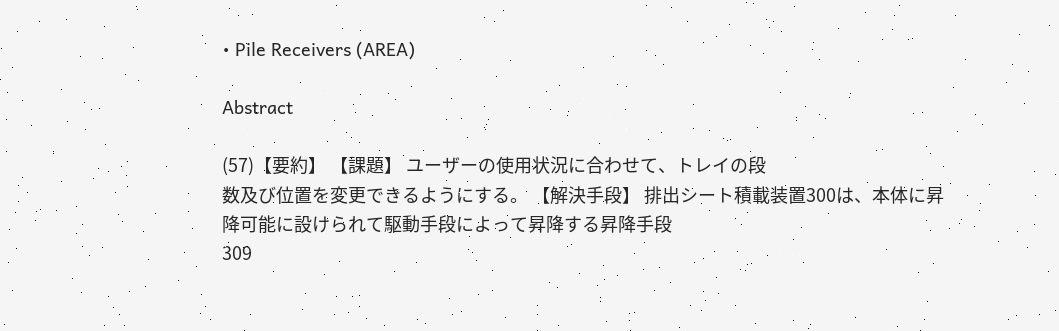• Pile Receivers (AREA)

Abstract

(57)【要約】 【課題】 ユーザーの使用状況に合わせて、トレイの段
数及び位置を変更できるようにする。 【解決手段】 排出シート積載装置300は、本体に昇
降可能に設けられて駆動手段によって昇降する昇降手段
309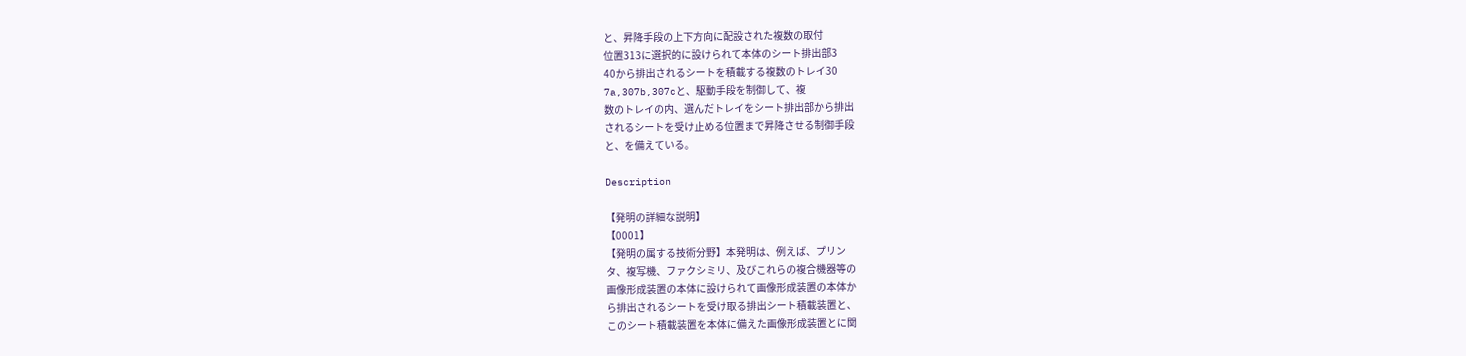と、昇降手段の上下方向に配設された複数の取付
位置313に選択的に設けられて本体のシート排出部3
40から排出されるシートを積載する複数のトレイ30
7a,307b,307cと、駆動手段を制御して、複
数のトレイの内、選んだトレイをシート排出部から排出
されるシートを受け止める位置まで昇降させる制御手段
と、を備えている。

Description

【発明の詳細な説明】
【0001】
【発明の属する技術分野】本発明は、例えば、プリン
タ、複写機、ファクシミリ、及びこれらの複合機器等の
画像形成装置の本体に設けられて画像形成装置の本体か
ら排出されるシートを受け取る排出シート積載装置と、
このシート積載装置を本体に備えた画像形成装置とに関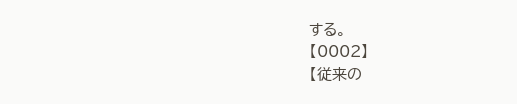する。
【0002】
【従来の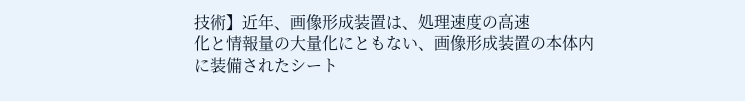技術】近年、画像形成装置は、処理速度の高速
化と情報量の大量化にともない、画像形成装置の本体内
に装備されたシート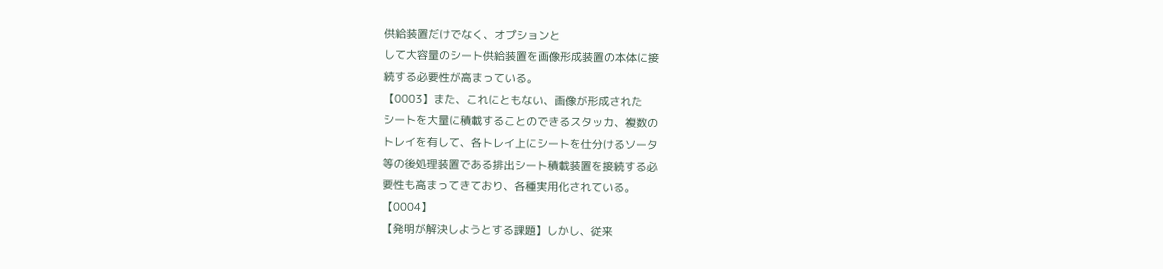供給装置だけでなく、オプションと
して大容量のシート供給装置を画像形成装置の本体に接
続する必要性が高まっている。
【0003】また、これにともない、画像が形成された
シートを大量に積載することのできるスタッカ、複数の
トレイを有して、各トレイ上にシートを仕分けるソータ
等の後処理装置である排出シート積載装置を接続する必
要性も高まってきており、各種実用化されている。
【0004】
【発明が解決しようとする課題】しかし、従来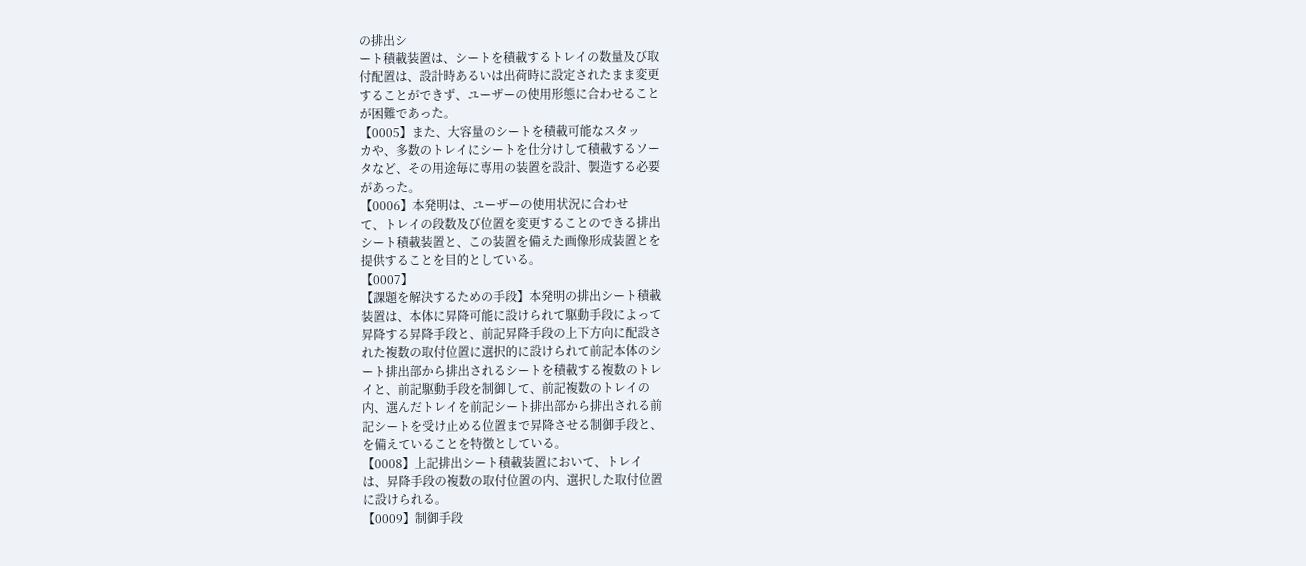の排出シ
ート積載装置は、シートを積載するトレイの数量及び取
付配置は、設計時あるいは出荷時に設定されたまま変更
することができず、ユーザーの使用形態に合わせること
が困難であった。
【0005】また、大容量のシートを積載可能なスタッ
カや、多数のトレイにシートを仕分けして積載するソー
タなど、その用途毎に専用の装置を設計、製造する必要
があった。
【0006】本発明は、ユーザーの使用状況に合わせ
て、トレイの段数及び位置を変更することのできる排出
シート積載装置と、この装置を備えた画像形成装置とを
提供することを目的としている。
【0007】
【課題を解決するための手段】本発明の排出シート積載
装置は、本体に昇降可能に設けられて駆動手段によって
昇降する昇降手段と、前記昇降手段の上下方向に配設さ
れた複数の取付位置に選択的に設けられて前記本体のシ
ート排出部から排出されるシートを積載する複数のトレ
イと、前記駆動手段を制御して、前記複数のトレイの
内、選んだトレイを前記シート排出部から排出される前
記シートを受け止める位置まで昇降させる制御手段と、
を備えていることを特徴としている。
【0008】上記排出シート積載装置において、トレイ
は、昇降手段の複数の取付位置の内、選択した取付位置
に設けられる。
【0009】制御手段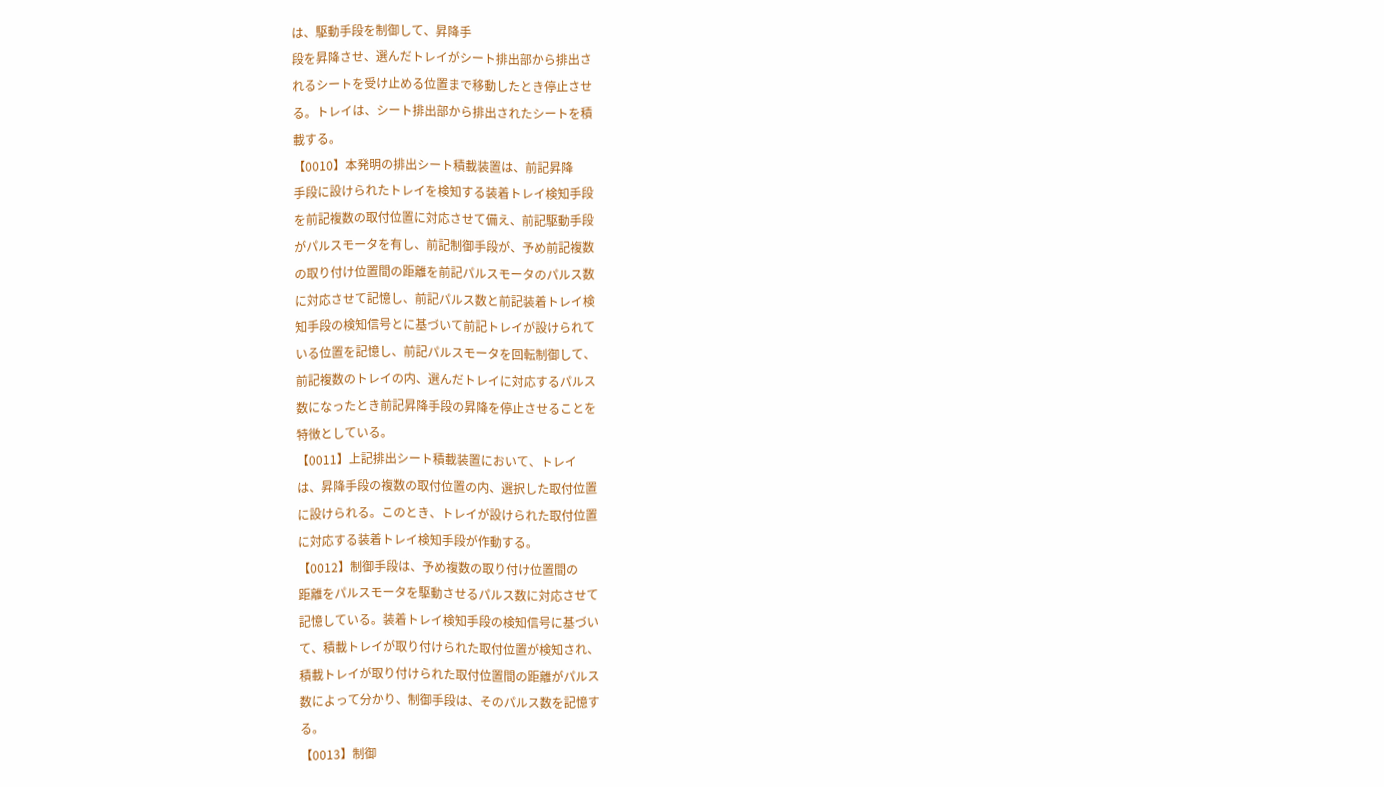は、駆動手段を制御して、昇降手
段を昇降させ、選んだトレイがシート排出部から排出さ
れるシートを受け止める位置まで移動したとき停止させ
る。トレイは、シート排出部から排出されたシートを積
載する。
【0010】本発明の排出シート積載装置は、前記昇降
手段に設けられたトレイを検知する装着トレイ検知手段
を前記複数の取付位置に対応させて備え、前記駆動手段
がパルスモータを有し、前記制御手段が、予め前記複数
の取り付け位置間の距離を前記パルスモータのパルス数
に対応させて記憶し、前記パルス数と前記装着トレイ検
知手段の検知信号とに基づいて前記トレイが設けられて
いる位置を記憶し、前記パルスモータを回転制御して、
前記複数のトレイの内、選んだトレイに対応するパルス
数になったとき前記昇降手段の昇降を停止させることを
特徴としている。
【0011】上記排出シート積載装置において、トレイ
は、昇降手段の複数の取付位置の内、選択した取付位置
に設けられる。このとき、トレイが設けられた取付位置
に対応する装着トレイ検知手段が作動する。
【0012】制御手段は、予め複数の取り付け位置間の
距離をパルスモータを駆動させるパルス数に対応させて
記憶している。装着トレイ検知手段の検知信号に基づい
て、積載トレイが取り付けられた取付位置が検知され、
積載トレイが取り付けられた取付位置間の距離がパルス
数によって分かり、制御手段は、そのパルス数を記憶す
る。
【0013】制御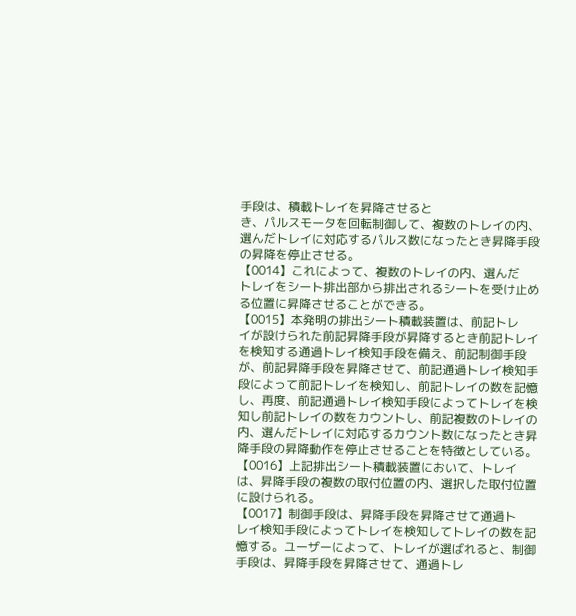手段は、積載トレイを昇降させると
き、パルスモータを回転制御して、複数のトレイの内、
選んだトレイに対応するパルス数になったとき昇降手段
の昇降を停止させる。
【0014】これによって、複数のトレイの内、選んだ
トレイをシート排出部から排出されるシートを受け止め
る位置に昇降させることができる。
【0015】本発明の排出シート積載装置は、前記トレ
イが設けられた前記昇降手段が昇降するとき前記トレイ
を検知する通過トレイ検知手段を備え、前記制御手段
が、前記昇降手段を昇降させて、前記通過トレイ検知手
段によって前記トレイを検知し、前記トレイの数を記憶
し、再度、前記通過トレイ検知手段によってトレイを検
知し前記トレイの数をカウントし、前記複数のトレイの
内、選んだトレイに対応するカウント数になったとき昇
降手段の昇降動作を停止させることを特徴としている。
【0016】上記排出シート積載装置において、トレイ
は、昇降手段の複数の取付位置の内、選択した取付位置
に設けられる。
【0017】制御手段は、昇降手段を昇降させて通過ト
レイ検知手段によってトレイを検知してトレイの数を記
憶する。ユーザーによって、トレイが選ばれると、制御
手段は、昇降手段を昇降させて、通過トレ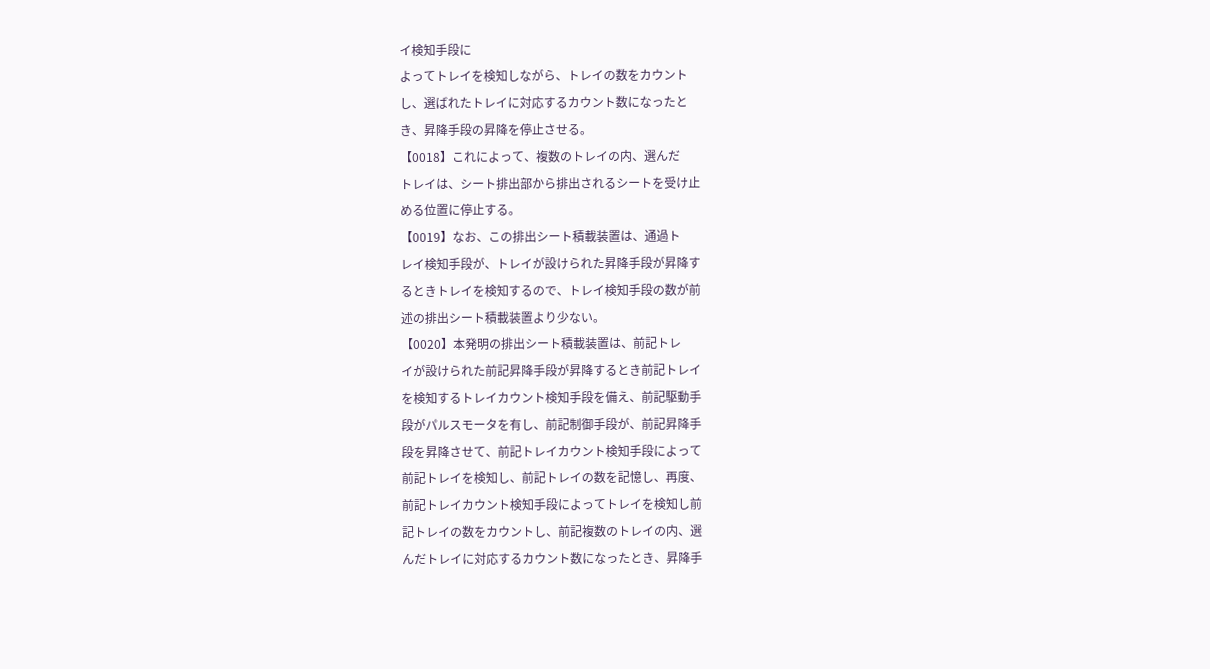イ検知手段に
よってトレイを検知しながら、トレイの数をカウント
し、選ばれたトレイに対応するカウント数になったと
き、昇降手段の昇降を停止させる。
【0018】これによって、複数のトレイの内、選んだ
トレイは、シート排出部から排出されるシートを受け止
める位置に停止する。
【0019】なお、この排出シート積載装置は、通過ト
レイ検知手段が、トレイが設けられた昇降手段が昇降す
るときトレイを検知するので、トレイ検知手段の数が前
述の排出シート積載装置より少ない。
【0020】本発明の排出シート積載装置は、前記トレ
イが設けられた前記昇降手段が昇降するとき前記トレイ
を検知するトレイカウント検知手段を備え、前記駆動手
段がパルスモータを有し、前記制御手段が、前記昇降手
段を昇降させて、前記トレイカウント検知手段によって
前記トレイを検知し、前記トレイの数を記憶し、再度、
前記トレイカウント検知手段によってトレイを検知し前
記トレイの数をカウントし、前記複数のトレイの内、選
んだトレイに対応するカウント数になったとき、昇降手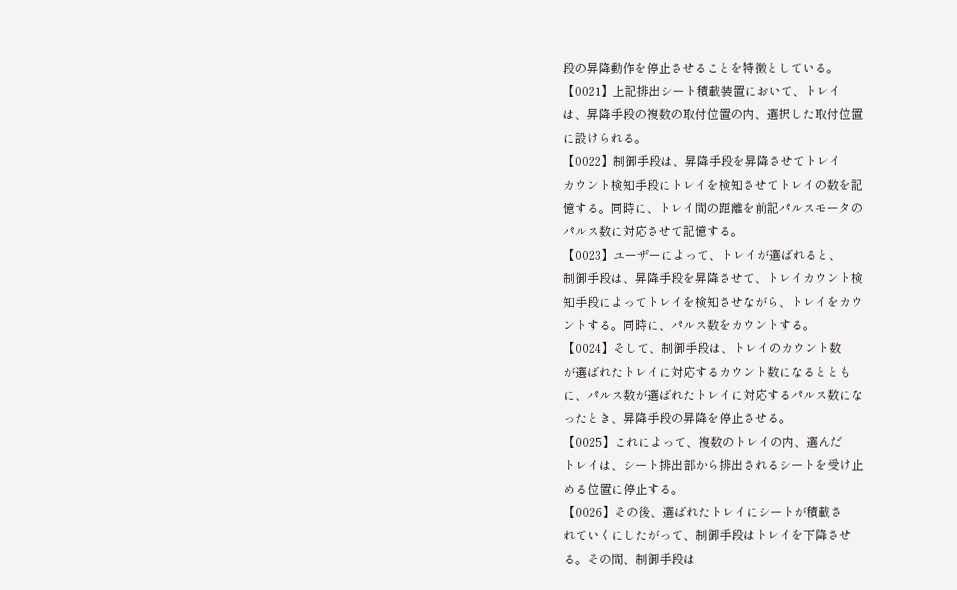段の昇降動作を停止させることを特徴としている。
【0021】上記排出シート積載装置において、トレイ
は、昇降手段の複数の取付位置の内、選択した取付位置
に設けられる。
【0022】制御手段は、昇降手段を昇降させてトレイ
カウント検知手段にトレイを検知させてトレイの数を記
憶する。同時に、トレイ間の距離を前記パルスモータの
パルス数に対応させて記憶する。
【0023】ユーザーによって、トレイが選ばれると、
制御手段は、昇降手段を昇降させて、トレイカウント検
知手段によってトレイを検知させながら、トレイをカウ
ントする。同時に、パルス数をカウントする。
【0024】そして、制御手段は、トレイのカウント数
が選ばれたトレイに対応するカウント数になるととも
に、パルス数が選ばれたトレイに対応するパルス数にな
ったとき、昇降手段の昇降を停止させる。
【0025】これによって、複数のトレイの内、選んだ
トレイは、シート排出部から排出されるシートを受け止
める位置に停止する。
【0026】その後、選ばれたトレイにシートが積載さ
れていくにしたがって、制御手段はトレイを下降させ
る。その間、制御手段は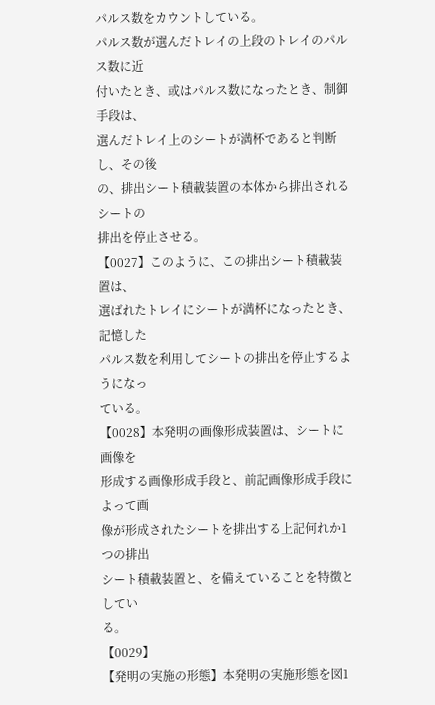パルス数をカウントしている。
パルス数が選んだトレイの上段のトレイのパルス数に近
付いたとき、或はパルス数になったとき、制御手段は、
選んだトレイ上のシートが満杯であると判断し、その後
の、排出シート積載装置の本体から排出されるシートの
排出を停止させる。
【0027】このように、この排出シート積載装置は、
選ばれたトレイにシートが満杯になったとき、記憶した
パルス数を利用してシートの排出を停止するようになっ
ている。
【0028】本発明の画像形成装置は、シートに画像を
形成する画像形成手段と、前記画像形成手段によって画
像が形成されたシートを排出する上記何れか1つの排出
シート積載装置と、を備えていることを特徴としてい
る。
【0029】
【発明の実施の形態】本発明の実施形態を図1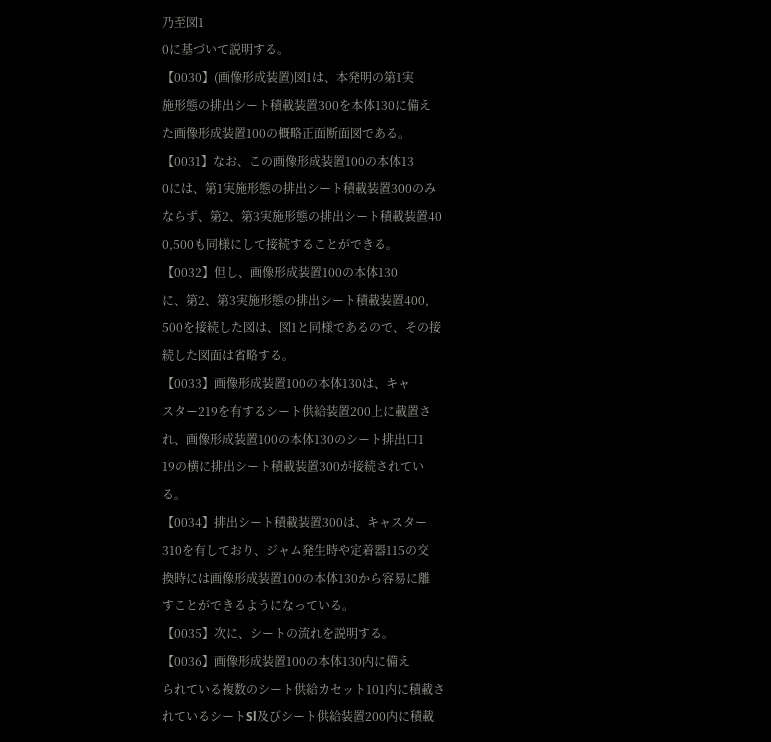乃至図1
0に基づいて説明する。
【0030】(画像形成装置)図1は、本発明の第1実
施形態の排出シート積載装置300を本体130に備え
た画像形成装置100の概略正面断面図である。
【0031】なお、この画像形成装置100の本体13
0には、第1実施形態の排出シート積載装置300のみ
ならず、第2、第3実施形態の排出シート積載装置40
0,500も同様にして接続することができる。
【0032】但し、画像形成装置100の本体130
に、第2、第3実施形態の排出シート積載装置400,
500を接続した図は、図1と同様であるので、その接
続した図面は省略する。
【0033】画像形成装置100の本体130は、キャ
スター219を有するシート供給装置200上に載置さ
れ、画像形成装置100の本体130のシート排出口1
19の横に排出シート積載装置300が接続されてい
る。
【0034】排出シート積載装置300は、キャスター
310を有しており、ジャム発生時や定着器115の交
換時には画像形成装置100の本体130から容易に離
すことができるようになっている。
【0035】次に、シートの流れを説明する。
【0036】画像形成装置100の本体130内に備え
られている複数のシート供給カセット101内に積載さ
れているシートSl及びシート供給装置200内に積載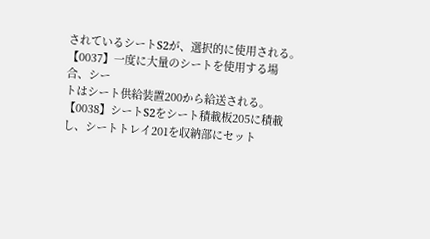されているシートS2が、選択的に使用される。
【0037】一度に大量のシートを使用する場合、シー
トはシート供給装置200から給送される。
【0038】シートS2をシート積載板205に積載
し、シートトレイ201を収納部にセット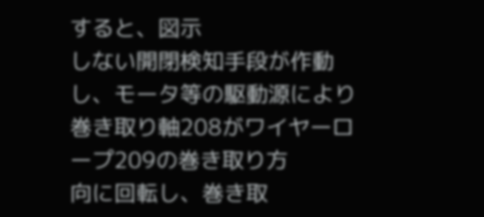すると、図示
しない開閉検知手段が作動し、モータ等の駆動源により
巻き取り軸208がワイヤーロープ209の巻き取り方
向に回転し、巻き取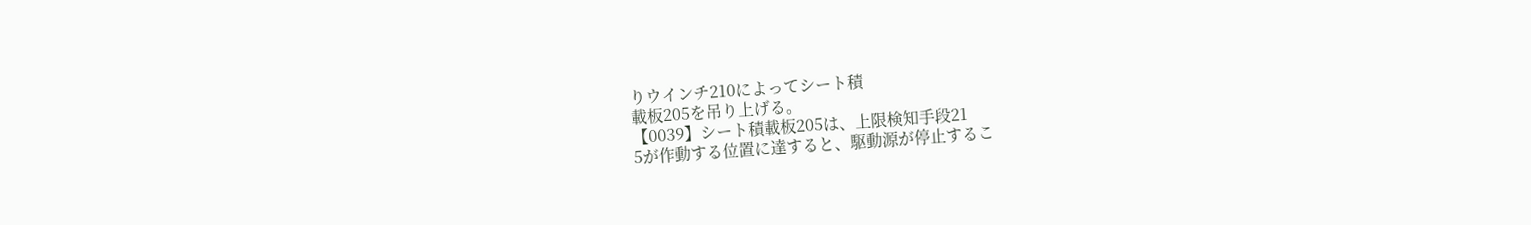りウインチ210によってシート積
載板205を吊り上げる。
【0039】シート積載板205は、上限検知手段21
5が作動する位置に達すると、駆動源が停止するこ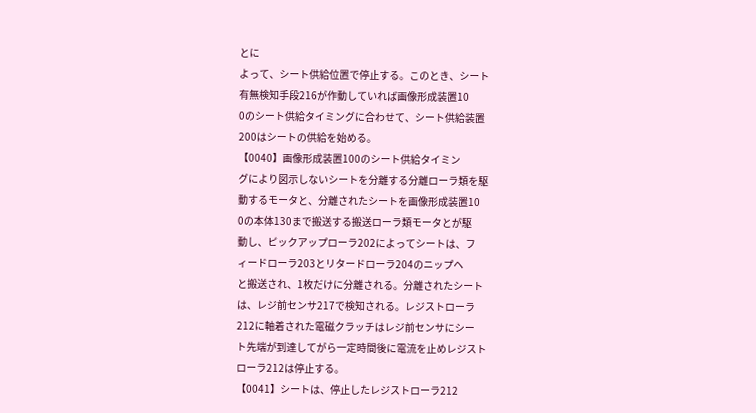とに
よって、シート供給位置で停止する。このとき、シート
有無検知手段216が作動していれば画像形成装置10
0のシート供給タイミングに合わせて、シート供給装置
200はシートの供給を始める。
【0040】画像形成装置100のシート供給タイミン
グにより図示しないシートを分離する分離ローラ類を駆
動するモータと、分離されたシートを画像形成装置10
0の本体130まで搬送する搬送ローラ類モータとが駆
動し、ピックアップローラ202によってシートは、フ
ィードローラ203とリタードローラ204のニップヘ
と搬送され、1枚だけに分離される。分離されたシート
は、レジ前センサ217で検知される。レジストローラ
212に軸着された電磁クラッチはレジ前センサにシー
ト先端が到達してがら一定時間後に電流を止めレジスト
ローラ212は停止する。
【0041】シートは、停止したレジストローラ212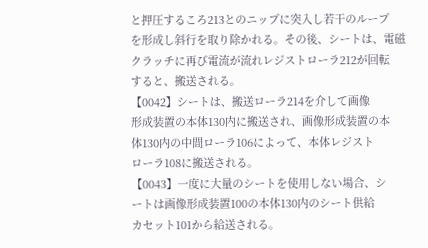と押圧するころ213とのニップに突入し若干のループ
を形成し斜行を取り除かれる。その後、シートは、電磁
クラッチに再び電流が流れレジストローラ212が回転
すると、搬送される。
【0042】シートは、搬送ローラ214を介して画像
形成装置の本体130内に搬送され、画像形成装置の本
体130内の中間ローラ106によって、本体レジスト
ローラ108に搬送される。
【0043】一度に大量のシートを使用しない場合、シ
ートは画像形成装置100の本体130内のシート供給
カセット101から給送される。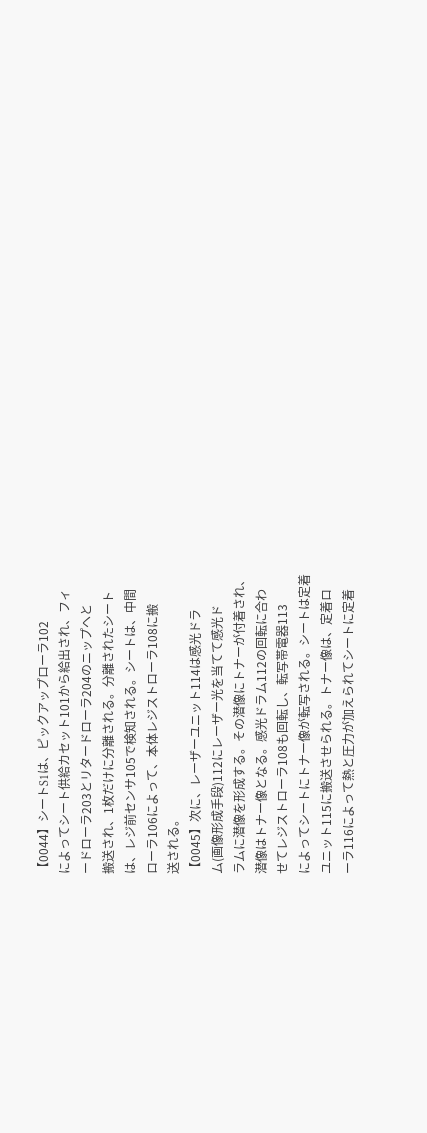【0044】シートS1は、ピックアップローラ102
によってシート供給カセット101から給出され、フィ
ードローラ203とリタードローラ204のニップヘと
搬送され、1枚だけに分離される。分離されたシート
は、レジ前センサ105で検知される。シートは、中間
ローラ106によって、本体レジストローラ108に搬
送される。
【0045】次に、レーザーユニット114は感光ドラ
ム(画像形成手段)112にレーザー光を当てて感光ド
ラムに潜像を形成する。その潜像にトナーが付着され、
潜像はトナー像となる。感光ドラム112の回転に合わ
せてレジストローラ108も回転し、転写帯電器113
によってシートにトナー像が転写される。シートは定着
ユニット115に搬送させられる。トナー像は、定着ロ
ーラ116によって熱と圧力が加えられてシートに定着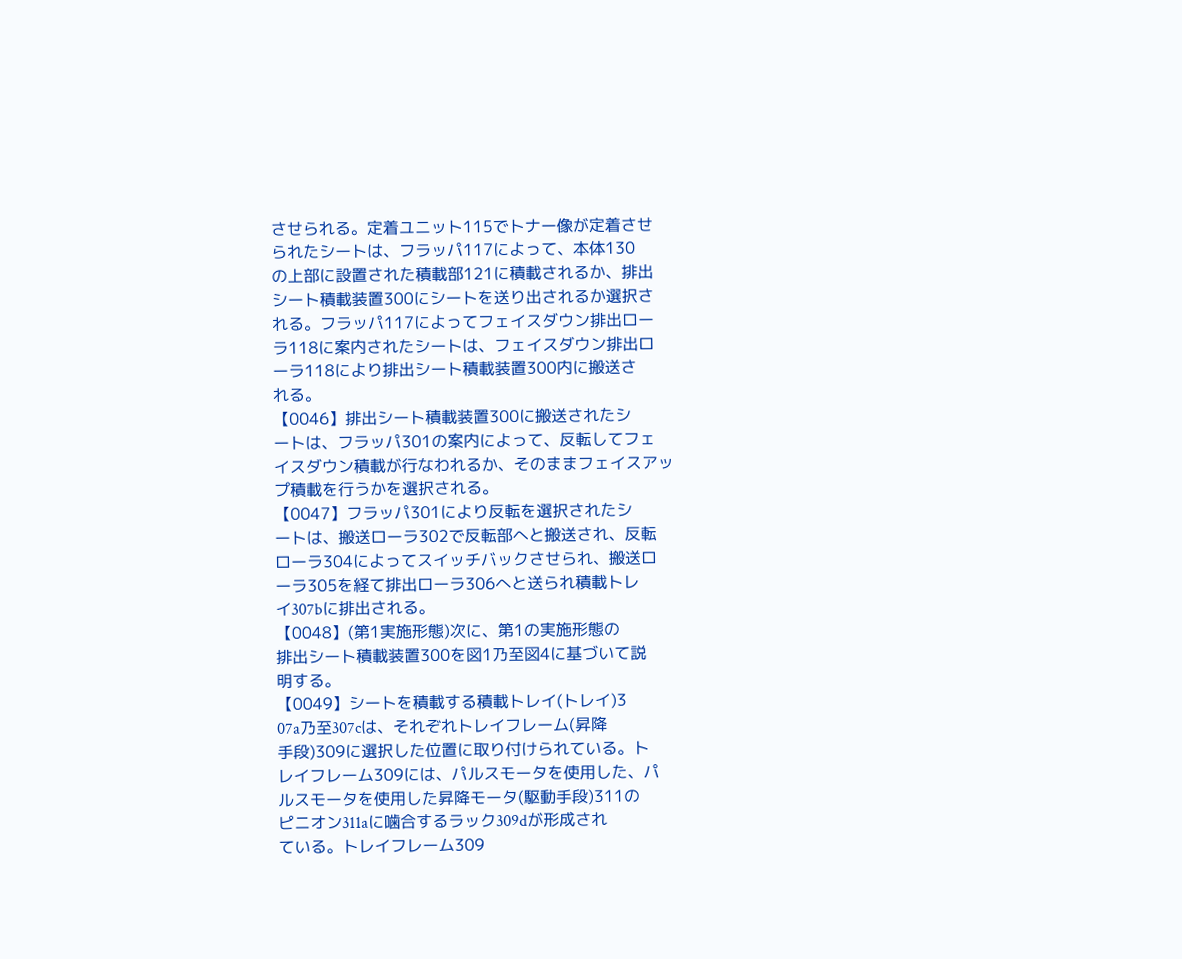させられる。定着ユニット115でトナー像が定着させ
られたシートは、フラッパ117によって、本体130
の上部に設置された積載部121に積載されるか、排出
シート積載装置300にシートを送り出されるか選択さ
れる。フラッパ117によってフェイスダウン排出ロー
ラ118に案内されたシートは、フェイスダウン排出ロ
ーラ118により排出シート積載装置300内に搬送さ
れる。
【0046】排出シート積載装置300に搬送されたシ
ートは、フラッパ301の案内によって、反転してフェ
イスダウン積載が行なわれるか、そのままフェイスアッ
プ積載を行うかを選択される。
【0047】フラッパ301により反転を選択されたシ
ートは、搬送ローラ302で反転部へと搬送され、反転
ローラ304によってスイッチバックさせられ、搬送ロ
ーラ305を経て排出ローラ306へと送られ積載トレ
イ307bに排出される。
【0048】(第1実施形態)次に、第1の実施形態の
排出シート積載装置300を図1乃至図4に基づいて説
明する。
【0049】シートを積載する積載トレイ(トレイ)3
07a乃至307cは、それぞれトレイフレーム(昇降
手段)309に選択した位置に取り付けられている。ト
レイフレーム309には、パルスモータを使用した、パ
ルスモータを使用した昇降モータ(駆動手段)311の
ピニオン311aに噛合するラック309dが形成され
ている。トレイフレーム309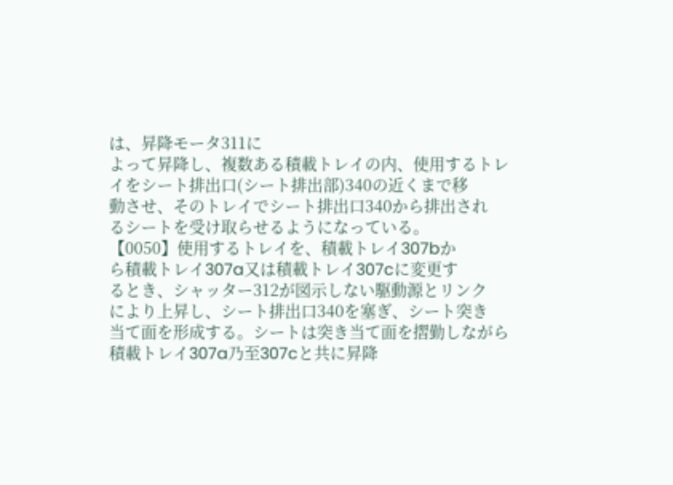は、昇降モータ311に
よって昇降し、複数ある積載トレイの内、使用するトレ
イをシート排出口(シート排出部)340の近くまで移
動させ、そのトレイでシート排出口340から排出され
るシートを受け取らせるようになっている。
【0050】使用するトレイを、積載トレイ307bか
ら積載トレイ307a又は積載トレイ307cに変更す
るとき、シャッター312が図示しない駆動源とリンク
により上昇し、シート排出口340を塞ぎ、シート突き
当て面を形成する。シートは突き当て面を摺勤しながら
積載トレイ307a乃至307cと共に昇降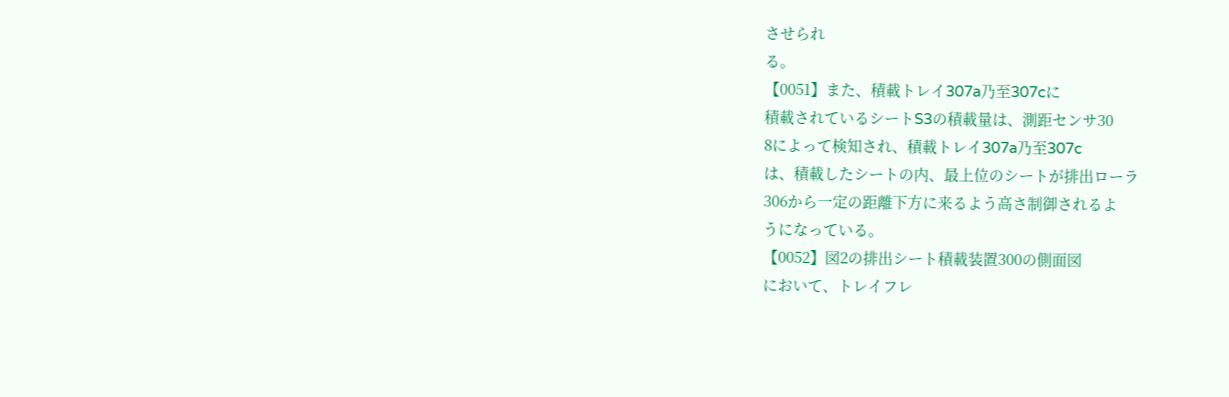させられ
る。
【0051】また、積載トレイ307a乃至307cに
積載されているシートS3の積載量は、測距センサ30
8によって検知され、積載トレイ307a乃至307c
は、積載したシートの内、最上位のシートが排出ローラ
306から一定の距離下方に来るよう高さ制御されるよ
うになっている。
【0052】図2の排出シート積載装置300の側面図
において、トレイフレ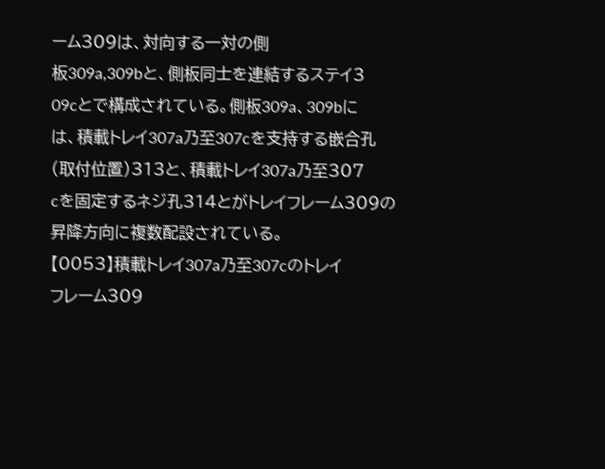ーム309は、対向する一対の側
板309a,309bと、側板同士を連結するステイ3
09cとで構成されている。側板309a、309bに
は、積載トレイ307a乃至307cを支持する嵌合孔
(取付位置)313と、積載トレイ307a乃至307
cを固定するネジ孔314とがトレイフレーム309の
昇降方向に複数配設されている。
【0053】積載トレイ307a乃至307cのトレイ
フレーム309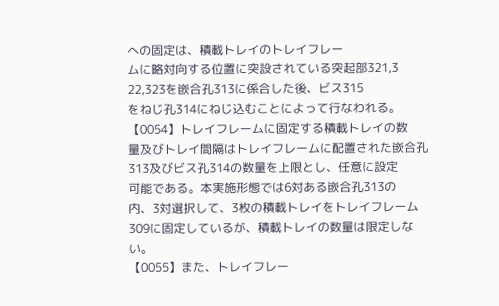への固定は、積載トレイのトレイフレー
ムに略対向する位置に突設されている突起部321,3
22,323を嵌合孔313に係合した後、ビス315
をねじ孔314にねじ込むことによって行なわれる。
【0054】トレイフレームに固定する積載トレイの数
量及びトレイ間隔はトレイフレームに配置された嵌合孔
313及びビス孔314の数量を上限とし、任意に設定
可能である。本実施形態では6対ある嵌合孔313の
内、3対選択して、3枚の積載トレイをトレイフレーム
309に固定しているが、積載トレイの数量は限定しな
い。
【0055】また、トレイフレー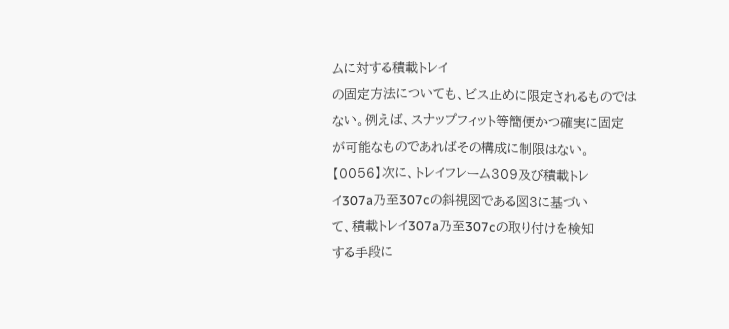ムに対する積載トレイ
の固定方法についても、ビス止めに限定されるものでは
ない。例えば、スナップフィット等簡便かつ確実に固定
が可能なものであればその構成に制限はない。
【0056】次に、トレイフレーム309及び積載トレ
イ307a乃至307cの斜視図である図3に基づい
て、積載トレイ307a乃至307cの取り付けを検知
する手段に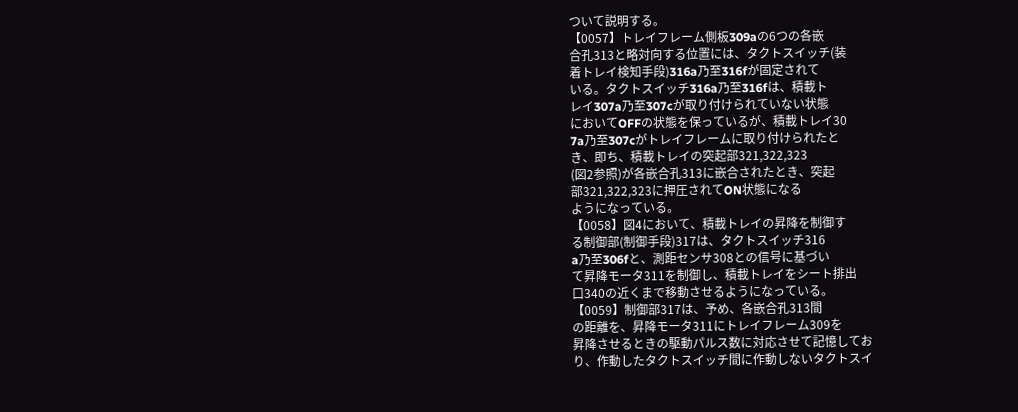ついて説明する。
【0057】トレイフレーム側板309aの6つの各嵌
合孔313と略対向する位置には、タクトスイッチ(装
着トレイ検知手段)316a乃至316fが固定されて
いる。タクトスイッチ316a乃至316fは、積載ト
レイ307a乃至307cが取り付けられていない状態
においてOFFの状態を保っているが、積載トレイ30
7a乃至307cがトレイフレームに取り付けられたと
き、即ち、積載トレイの突起部321,322,323
(図2参照)が各嵌合孔313に嵌合されたとき、突起
部321,322,323に押圧されてON状態になる
ようになっている。
【0058】図4において、積載トレイの昇降を制御す
る制御部(制御手段)317は、タクトスイッチ316
a乃至306fと、測距センサ308との信号に基づい
て昇降モータ311を制御し、積載トレイをシート排出
口340の近くまで移動させるようになっている。
【0059】制御部317は、予め、各嵌合孔313間
の距離を、昇降モータ311にトレイフレーム309を
昇降させるときの駆動パルス数に対応させて記憶してお
り、作動したタクトスイッチ間に作動しないタクトスイ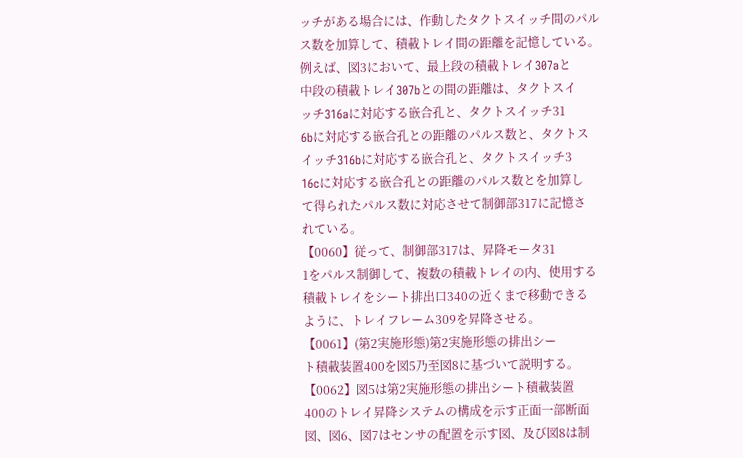ッチがある場合には、作動したタクトスイッチ間のパル
ス数を加算して、積載トレイ間の距離を記憶している。
例えば、図3において、最上段の積載トレイ307aと
中段の積載トレイ307bとの間の距離は、タクトスイ
ッチ316aに対応する嵌合孔と、タクトスイッチ31
6bに対応する嵌合孔との距離のパルス数と、タクトス
イッチ316bに対応する嵌合孔と、タクトスイッチ3
16cに対応する嵌合孔との距離のパルス数とを加算し
て得られたパルス数に対応させて制御部317に記憶さ
れている。
【0060】従って、制御部317は、昇降モータ31
1をパルス制御して、複数の積載トレイの内、使用する
積載トレイをシート排出口340の近くまで移動できる
ように、トレイフレーム309を昇降させる。
【0061】(第2実施形態)第2実施形態の排出シー
ト積載装置400を図5乃至図8に基づいて説明する。
【0062】図5は第2実施形態の排出シート積載装置
400のトレイ昇降システムの構成を示す正面一部断面
図、図6、図7はセンサの配置を示す図、及び図8は制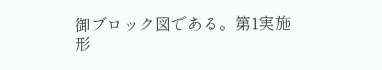御ブロック図である。第1実施形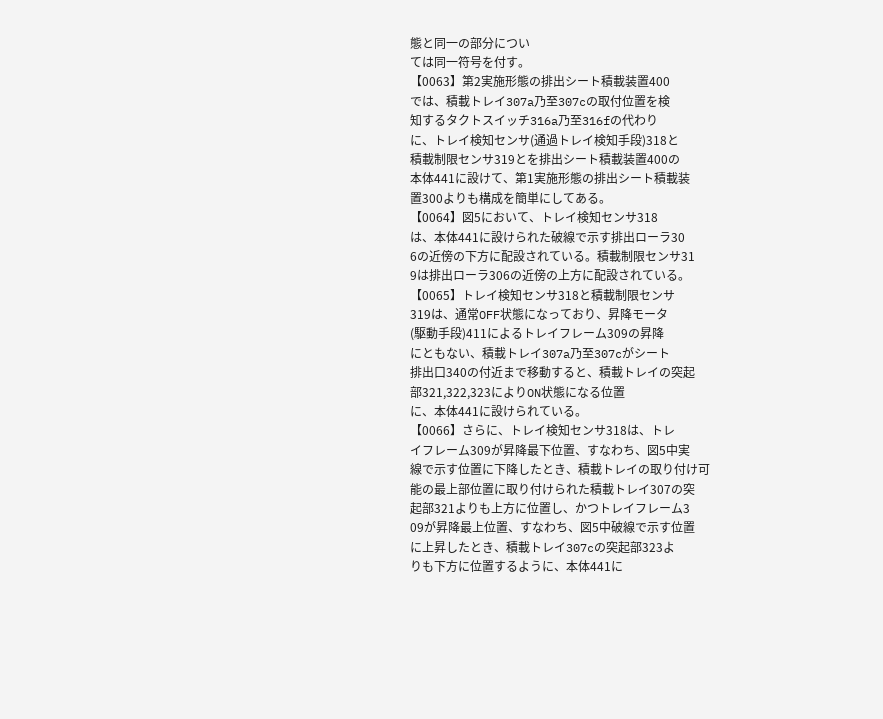態と同一の部分につい
ては同一符号を付す。
【0063】第2実施形態の排出シート積載装置400
では、積載トレイ307a乃至307cの取付位置を検
知するタクトスイッチ316a乃至316fの代わり
に、トレイ検知センサ(通過トレイ検知手段)318と
積載制限センサ319とを排出シート積載装置400の
本体441に設けて、第1実施形態の排出シート積載装
置300よりも構成を簡単にしてある。
【0064】図5において、トレイ検知センサ318
は、本体441に設けられた破線で示す排出ローラ30
6の近傍の下方に配設されている。積載制限センサ31
9は排出ローラ306の近傍の上方に配設されている。
【0065】トレイ検知センサ318と積載制限センサ
319は、通常OFF状態になっており、昇降モータ
(駆動手段)411によるトレイフレーム309の昇降
にともない、積載トレイ307a乃至307cがシート
排出口340の付近まで移動すると、積載トレイの突起
部321,322,323によりON状態になる位置
に、本体441に設けられている。
【0066】さらに、トレイ検知センサ318は、トレ
イフレーム309が昇降最下位置、すなわち、図5中実
線で示す位置に下降したとき、積載トレイの取り付け可
能の最上部位置に取り付けられた積載トレイ307の突
起部321よりも上方に位置し、かつトレイフレーム3
09が昇降最上位置、すなわち、図5中破線で示す位置
に上昇したとき、積載トレイ307cの突起部323よ
りも下方に位置するように、本体441に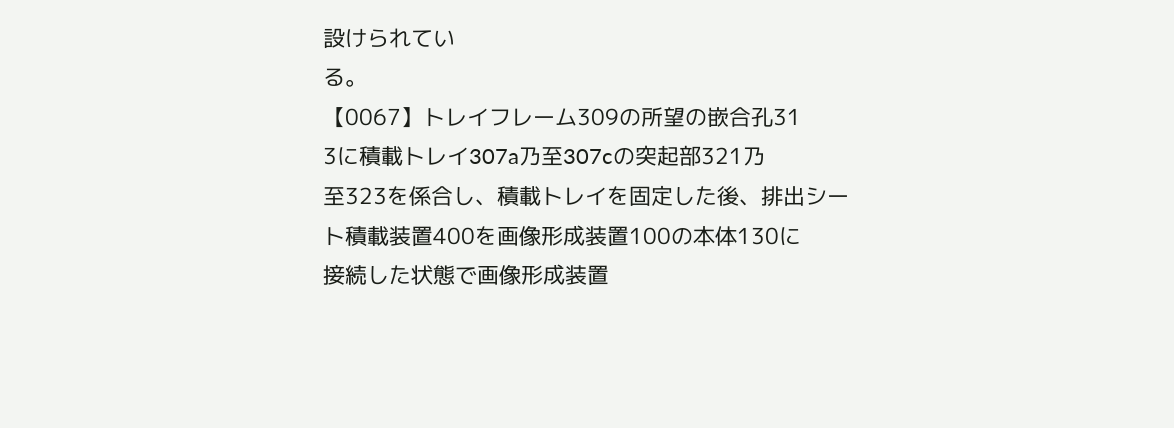設けられてい
る。
【0067】トレイフレーム309の所望の嵌合孔31
3に積載トレイ307a乃至307cの突起部321乃
至323を係合し、積載トレイを固定した後、排出シー
ト積載装置400を画像形成装置100の本体130に
接続した状態で画像形成装置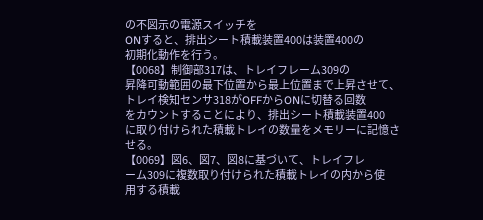の不図示の電源スイッチを
ONすると、排出シート積載装置400は装置400の
初期化動作を行う。
【0068】制御部317は、トレイフレーム309の
昇降可動範囲の最下位置から最上位置まで上昇させて、
トレイ検知センサ318がOFFからONに切替る回数
をカウントすることにより、排出シート積載装置400
に取り付けられた積載トレイの数量をメモリーに記憶さ
せる。
【0069】図6、図7、図8に基づいて、トレイフレ
ーム309に複数取り付けられた積載トレイの内から使
用する積載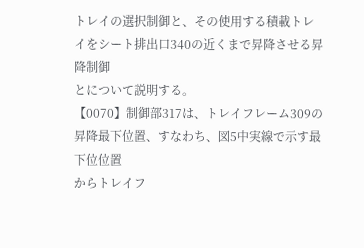トレイの選択制御と、その使用する積載トレ
イをシート排出口340の近くまで昇降させる昇降制御
とについて説明する。
【0070】制御部317は、トレイフレーム309の
昇降最下位置、すなわち、図5中実線で示す最下位位置
からトレイフ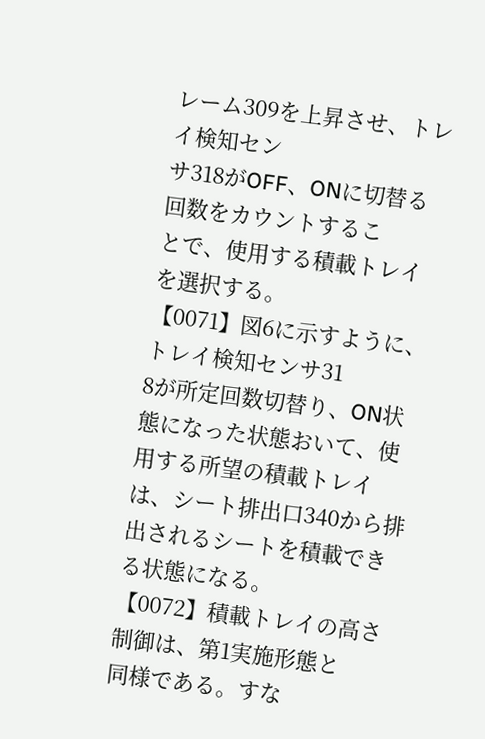レーム309を上昇させ、トレイ検知セン
サ318がOFF、ONに切替る回数をカウントするこ
とで、使用する積載トレイを選択する。
【0071】図6に示すように、トレイ検知センサ31
8が所定回数切替り、ON状態になった状態おいて、使
用する所望の積載トレイは、シート排出口340から排
出されるシートを積載できる状態になる。
【0072】積載トレイの高さ制御は、第1実施形態と
同様である。すな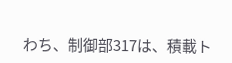わち、制御部317は、積載ト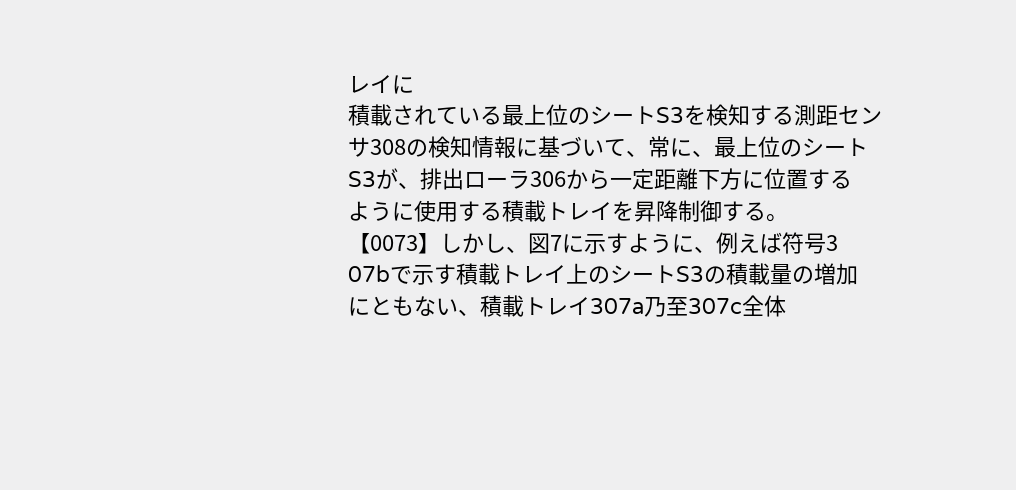レイに
積載されている最上位のシートS3を検知する測距セン
サ308の検知情報に基づいて、常に、最上位のシート
S3が、排出ローラ306から一定距離下方に位置する
ように使用する積載トレイを昇降制御する。
【0073】しかし、図7に示すように、例えば符号3
07bで示す積載トレイ上のシートS3の積載量の増加
にともない、積載トレイ307a乃至307c全体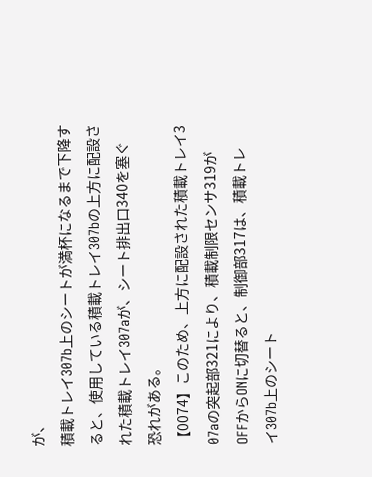が、
積載トレイ307b上のシートが満杯になるまで下降す
ると、使用している積載トレイ307bの上方に配設さ
れた積載トレイ307aが、シート排出口340を塞ぐ
恐れがある。
【0074】このため、上方に配設された積載トレイ3
07aの突起部321により、積載制限センサ319が
OFFからONに切替ると、制御部317は、積載トレ
イ307b上のシート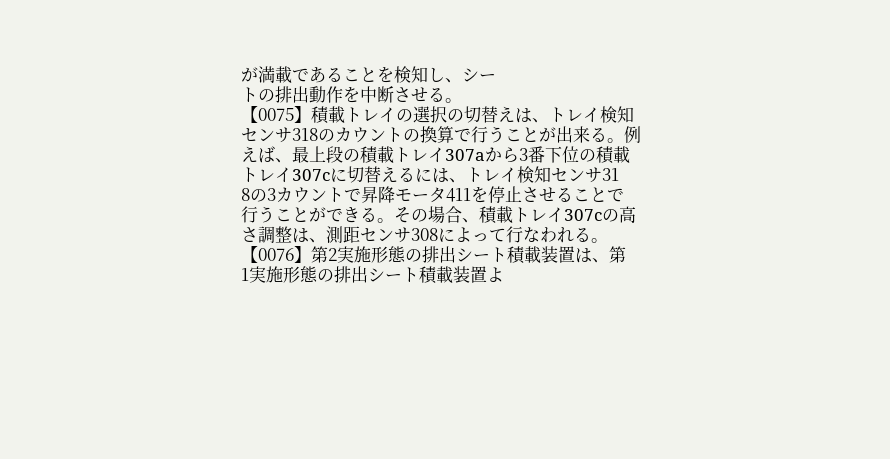が満載であることを検知し、シー
トの排出動作を中断させる。
【0075】積載トレイの選択の切替えは、トレイ検知
センサ318のカウントの換算で行うことが出来る。例
えば、最上段の積載トレイ307aから3番下位の積載
トレイ307cに切替えるには、トレイ検知センサ31
8の3カウントで昇降モータ411を停止させることで
行うことができる。その場合、積載トレイ307cの高
さ調整は、測距センサ308によって行なわれる。
【0076】第2実施形態の排出シート積載装置は、第
1実施形態の排出シート積載装置よ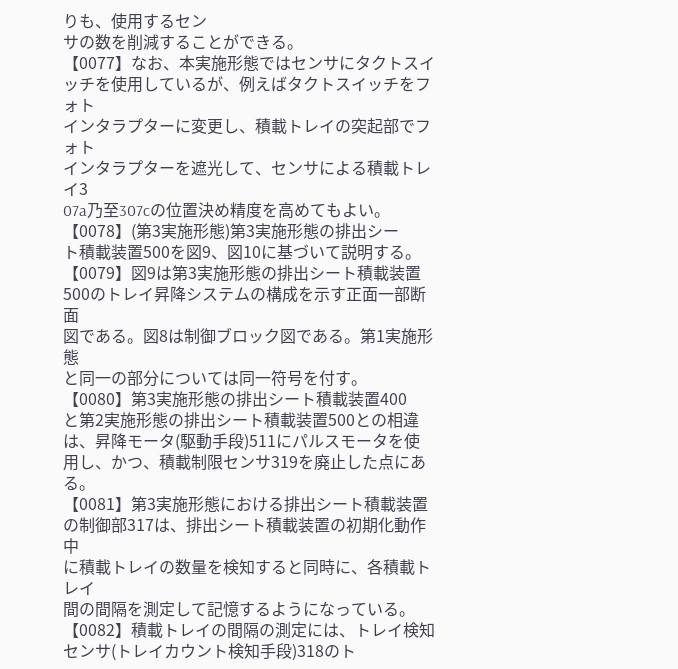りも、使用するセン
サの数を削減することができる。
【0077】なお、本実施形態ではセンサにタクトスイ
ッチを使用しているが、例えばタクトスイッチをフォト
インタラプターに変更し、積載トレイの突起部でフォト
インタラプターを遮光して、センサによる積載トレイ3
07a乃至307cの位置決め精度を高めてもよい。
【0078】(第3実施形態)第3実施形態の排出シー
ト積載装置500を図9、図10に基づいて説明する。
【0079】図9は第3実施形態の排出シート積載装置
500のトレイ昇降システムの構成を示す正面一部断面
図である。図8は制御ブロック図である。第1実施形態
と同一の部分については同一符号を付す。
【0080】第3実施形態の排出シート積載装置400
と第2実施形態の排出シート積載装置500との相違
は、昇降モータ(駆動手段)511にパルスモータを使
用し、かつ、積載制限センサ319を廃止した点にあ
る。
【0081】第3実施形態における排出シート積載装置
の制御部317は、排出シート積載装置の初期化動作中
に積載トレイの数量を検知すると同時に、各積載トレイ
間の間隔を測定して記憶するようになっている。
【0082】積載トレイの間隔の測定には、トレイ検知
センサ(トレイカウント検知手段)318のト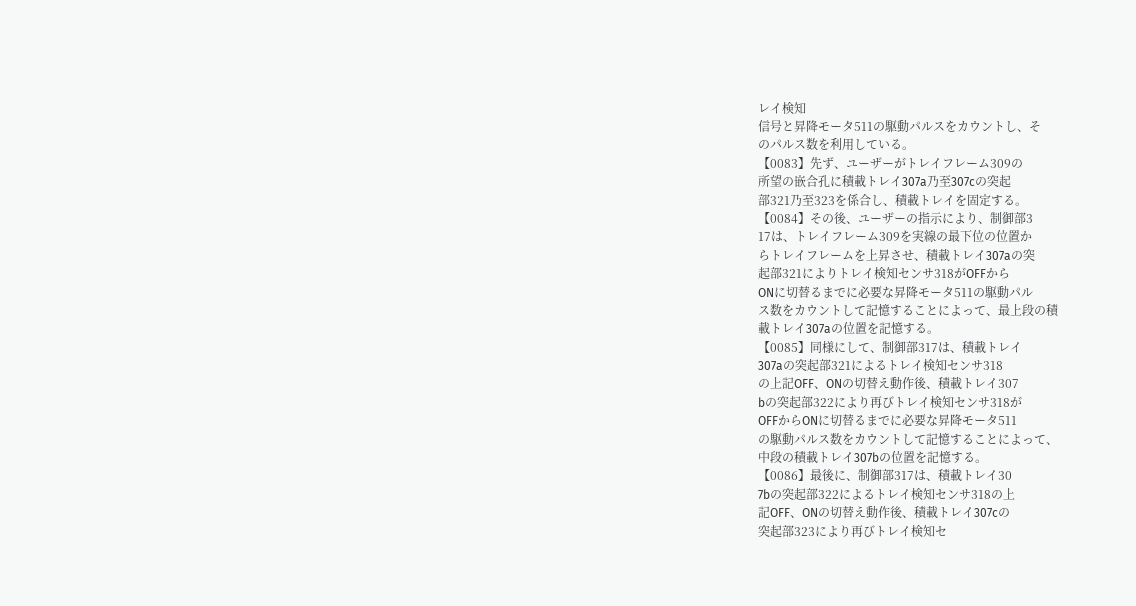レイ検知
信号と昇降モータ511の駆動パルスをカウントし、そ
のパルス数を利用している。
【0083】先ず、ユーザーがトレイフレーム309の
所望の嵌合孔に積載トレイ307a乃至307cの突起
部321乃至323を係合し、積載トレイを固定する。
【0084】その後、ユーザーの指示により、制御部3
17は、トレイフレーム309を実線の最下位の位置か
らトレイフレームを上昇させ、積載トレイ307aの突
起部321によりトレイ検知センサ318がOFFから
ONに切替るまでに必要な昇降モータ511の駆動パル
ス数をカウントして記憶することによって、最上段の積
載トレイ307aの位置を記憶する。
【0085】同様にして、制御部317は、積載トレイ
307aの突起部321によるトレイ検知センサ318
の上記OFF、ONの切替え動作後、積載トレイ307
bの突起部322により再びトレイ検知センサ318が
OFFからONに切替るまでに必要な昇降モータ511
の駆動パルス数をカウントして記憶することによって、
中段の積載トレイ307bの位置を記憶する。
【0086】最後に、制御部317は、積載トレイ30
7bの突起部322によるトレイ検知センサ318の上
記OFF、ONの切替え動作後、積載トレイ307cの
突起部323により再びトレイ検知セ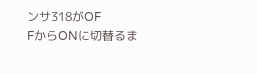ンサ318がOF
FからONに切替るま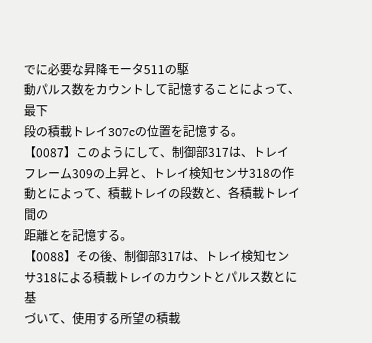でに必要な昇降モータ511の駆
動パルス数をカウントして記憶することによって、最下
段の積載トレイ307cの位置を記憶する。
【0087】このようにして、制御部317は、トレイ
フレーム309の上昇と、トレイ検知センサ318の作
動とによって、積載トレイの段数と、各積載トレイ間の
距離とを記憶する。
【0088】その後、制御部317は、トレイ検知セン
サ318による積載トレイのカウントとパルス数とに基
づいて、使用する所望の積載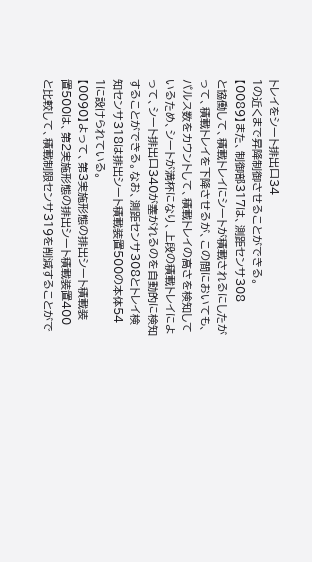トレイをシート排出口34
1の近くまで昇降制御させることができる。
【0089】また、制御部317は、測距センサ308
と協働して、積載トレイにシートが積載されるにしたが
って、積載トレイを下降させるが、この間においても、
パルス数をカウントして、積載トレイの高さを検知して
いるため、シートが満杯になり、上段の積載トレイによ
って、シート排出口340が塞がれるのを自動的に検知
することができる。なお、測距センサ308とトレイ検
知センサ318は排出シート積載装置500の本体54
1に設けられている。
【0090】よって、第3実施形態の排出シート積載装
置500は、第2実施形態の排出シート積載装置400
と比較して、積載制限センサ319を削減することがで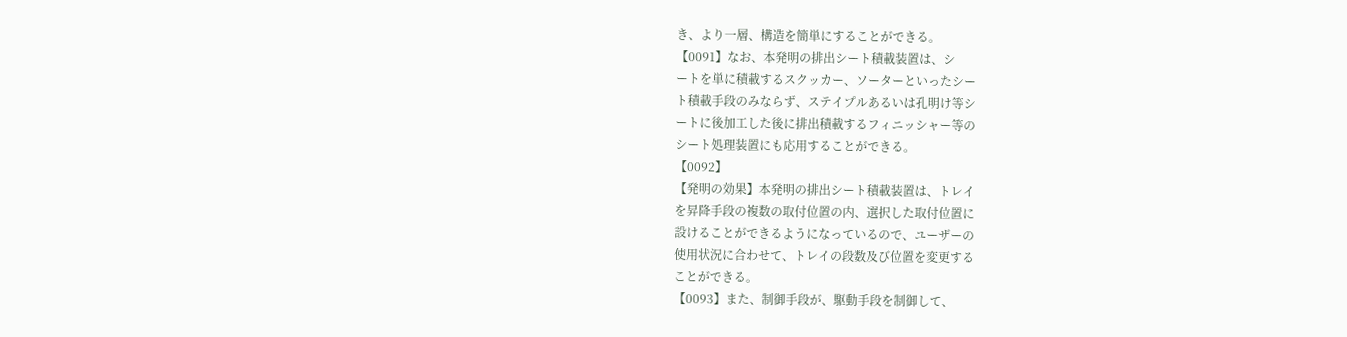き、より一層、構造を簡単にすることができる。
【0091】なお、本発明の排出シート積載装置は、シ
ートを単に積載するスクッカー、ソーターといったシー
ト積載手段のみならず、ステイプルあるいは孔明け等シ
ートに後加工した後に排出積載するフィニッシャー等の
シート処理装置にも応用することができる。
【0092】
【発明の効果】本発明の排出シート積載装置は、トレイ
を昇降手段の複数の取付位置の内、選択した取付位置に
設けることができるようになっているので、ユーザーの
使用状況に合わせて、トレイの段数及び位置を変更する
ことができる。
【0093】また、制御手段が、駆動手段を制御して、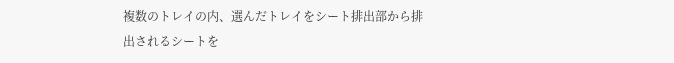複数のトレイの内、選んだトレイをシート排出部から排
出されるシートを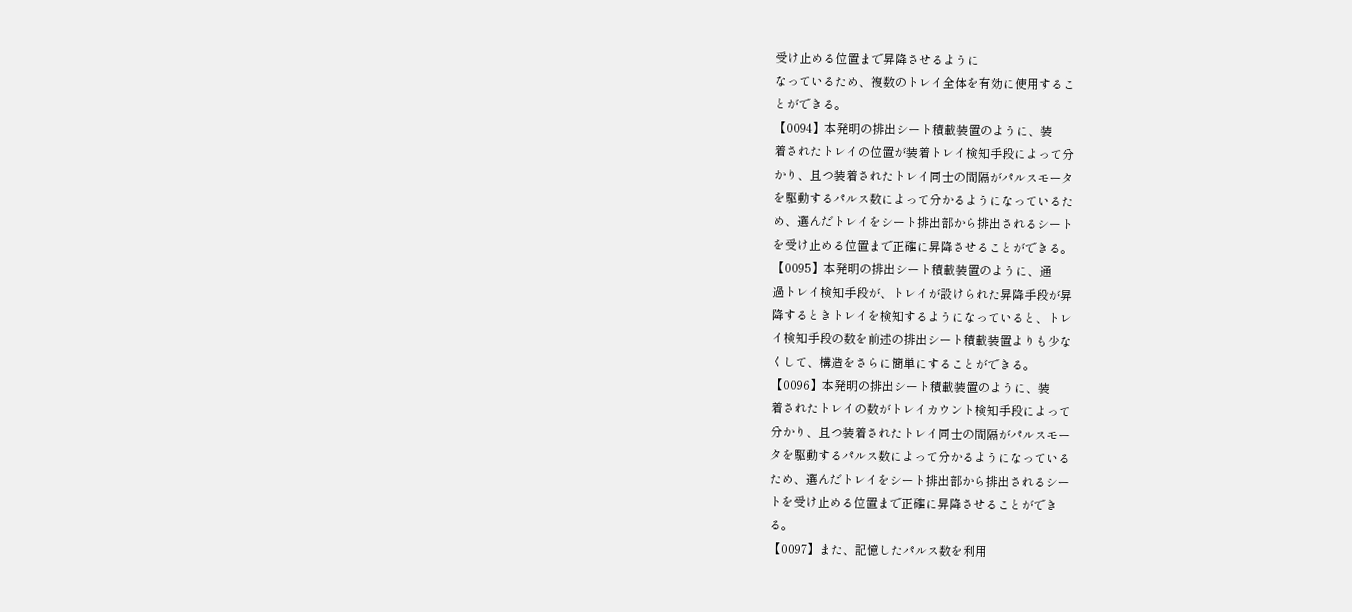受け止める位置まで昇降させるように
なっているため、複数のトレイ全体を有効に使用するこ
とができる。
【0094】本発明の排出シート積載装置のように、装
着されたトレイの位置が装着トレイ検知手段によって分
かり、且つ装着されたトレイ同士の間隔がパルスモータ
を駆動するパルス数によって分かるようになっているた
め、選んだトレイをシート排出部から排出されるシート
を受け止める位置まで正確に昇降させることができる。
【0095】本発明の排出シート積載装置のように、通
過トレイ検知手段が、トレイが設けられた昇降手段が昇
降するときトレイを検知するようになっていると、トレ
イ検知手段の数を前述の排出シート積載装置よりも少な
くして、構造をさらに簡単にすることができる。
【0096】本発明の排出シート積載装置のように、装
着されたトレイの数がトレイカウント検知手段によって
分かり、且つ装着されたトレイ同士の間隔がパルスモー
タを駆動するパルス数によって分かるようになっている
ため、選んだトレイをシート排出部から排出されるシー
トを受け止める位置まで正確に昇降させることができ
る。
【0097】また、記憶したパルス数を利用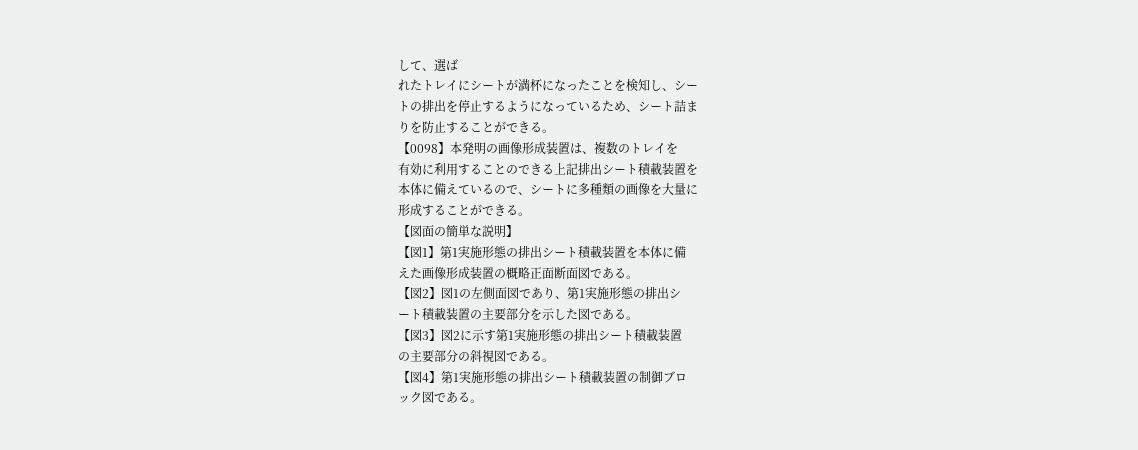して、選ば
れたトレイにシートが満杯になったことを検知し、シー
トの排出を停止するようになっているため、シート詰ま
りを防止することができる。
【0098】本発明の画像形成装置は、複数のトレイを
有効に利用することのできる上記排出シート積載装置を
本体に備えているので、シートに多種類の画像を大量に
形成することができる。
【図面の簡単な説明】
【図1】第1実施形態の排出シート積載装置を本体に備
えた画像形成装置の概略正面断面図である。
【図2】図1の左側面図であり、第1実施形態の排出シ
ート積載装置の主要部分を示した図である。
【図3】図2に示す第1実施形態の排出シート積載装置
の主要部分の斜視図である。
【図4】第1実施形態の排出シート積載装置の制御ブロ
ック図である。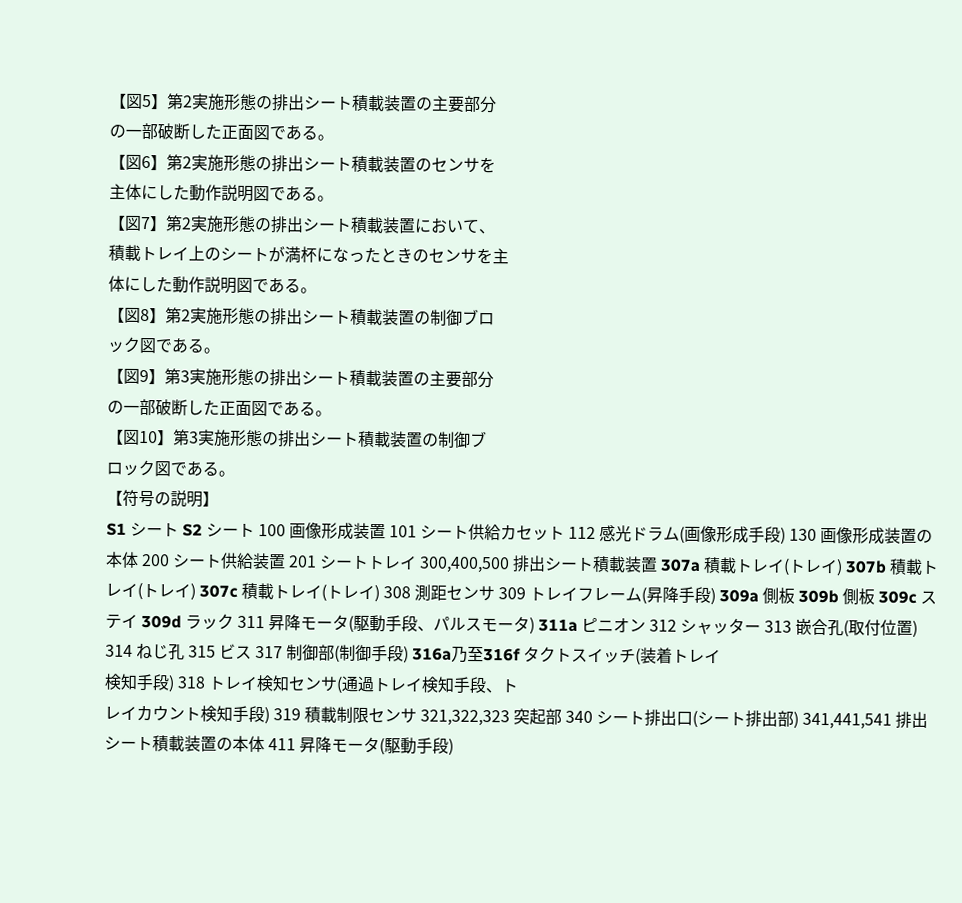【図5】第2実施形態の排出シート積載装置の主要部分
の一部破断した正面図である。
【図6】第2実施形態の排出シート積載装置のセンサを
主体にした動作説明図である。
【図7】第2実施形態の排出シート積載装置において、
積載トレイ上のシートが満杯になったときのセンサを主
体にした動作説明図である。
【図8】第2実施形態の排出シート積載装置の制御ブロ
ック図である。
【図9】第3実施形態の排出シート積載装置の主要部分
の一部破断した正面図である。
【図10】第3実施形態の排出シート積載装置の制御ブ
ロック図である。
【符号の説明】
S1 シート S2 シート 100 画像形成装置 101 シート供給カセット 112 感光ドラム(画像形成手段) 130 画像形成装置の本体 200 シート供給装置 201 シートトレイ 300,400,500 排出シート積載装置 307a 積載トレイ(トレイ) 307b 積載トレイ(トレイ) 307c 積載トレイ(トレイ) 308 測距センサ 309 トレイフレーム(昇降手段) 309a 側板 309b 側板 309c ステイ 309d ラック 311 昇降モータ(駆動手段、パルスモータ) 311a ピニオン 312 シャッター 313 嵌合孔(取付位置) 314 ねじ孔 315 ビス 317 制御部(制御手段) 316a乃至316f タクトスイッチ(装着トレイ
検知手段) 318 トレイ検知センサ(通過トレイ検知手段、ト
レイカウント検知手段) 319 積載制限センサ 321,322,323 突起部 340 シート排出口(シート排出部) 341,441,541 排出シート積載装置の本体 411 昇降モータ(駆動手段)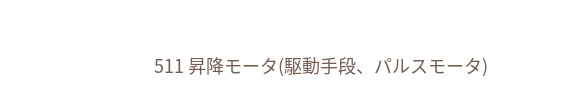511 昇降モータ(駆動手段、パルスモータ)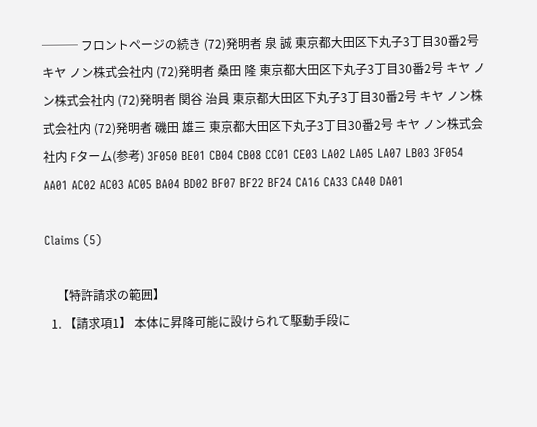─── フロントページの続き (72)発明者 泉 誠 東京都大田区下丸子3丁目30番2号 キヤ ノン株式会社内 (72)発明者 桑田 隆 東京都大田区下丸子3丁目30番2号 キヤ ノン株式会社内 (72)発明者 関谷 治員 東京都大田区下丸子3丁目30番2号 キヤ ノン株式会社内 (72)発明者 磯田 雄三 東京都大田区下丸子3丁目30番2号 キヤ ノン株式会社内 Fターム(参考) 3F050 BE01 CB04 CB08 CC01 CE03 LA02 LA05 LA07 LB03 3F054 AA01 AC02 AC03 AC05 BA04 BD02 BF07 BF22 BF24 CA16 CA33 CA40 DA01

Claims (5)

    【特許請求の範囲】
  1. 【請求項1】 本体に昇降可能に設けられて駆動手段に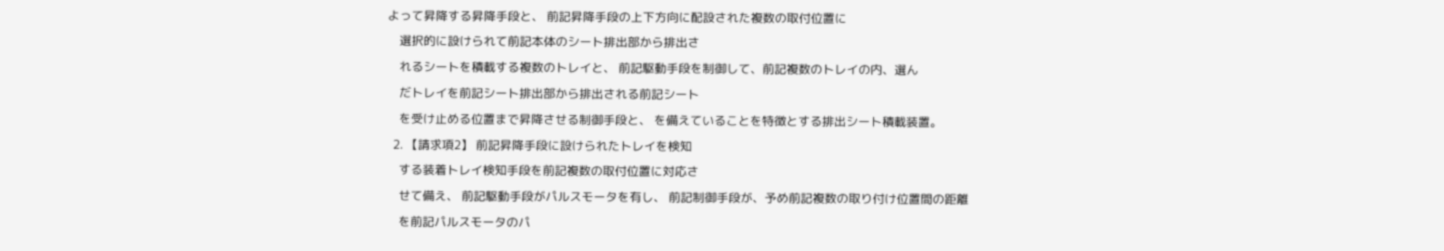よって昇降する昇降手段と、 前記昇降手段の上下方向に配設された複数の取付位置に
    選択的に設けられて前記本体のシート排出部から排出さ
    れるシートを積載する複数のトレイと、 前記駆動手段を制御して、前記複数のトレイの内、選ん
    だトレイを前記シート排出部から排出される前記シート
    を受け止める位置まで昇降させる制御手段と、 を備えていることを特徴とする排出シート積載装置。
  2. 【請求項2】 前記昇降手段に設けられたトレイを検知
    する装着トレイ検知手段を前記複数の取付位置に対応さ
    せて備え、 前記駆動手段がパルスモータを有し、 前記制御手段が、予め前記複数の取り付け位置間の距離
    を前記パルスモータのパ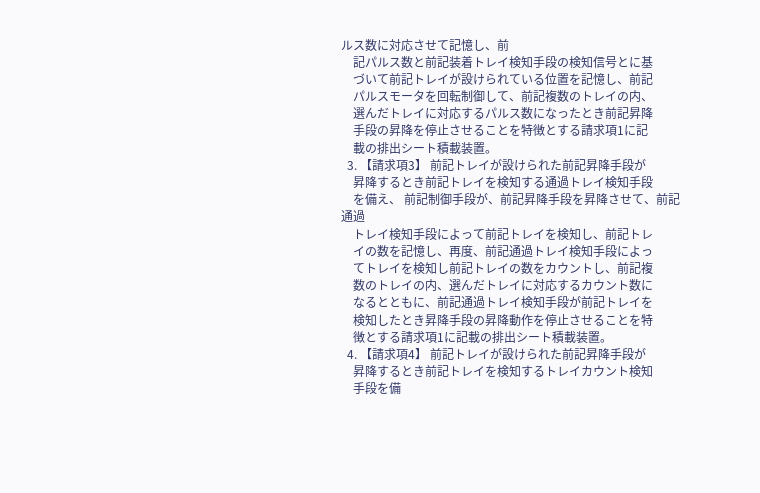ルス数に対応させて記憶し、前
    記パルス数と前記装着トレイ検知手段の検知信号とに基
    づいて前記トレイが設けられている位置を記憶し、前記
    パルスモータを回転制御して、前記複数のトレイの内、
    選んだトレイに対応するパルス数になったとき前記昇降
    手段の昇降を停止させることを特徴とする請求項1に記
    載の排出シート積載装置。
  3. 【請求項3】 前記トレイが設けられた前記昇降手段が
    昇降するとき前記トレイを検知する通過トレイ検知手段
    を備え、 前記制御手段が、前記昇降手段を昇降させて、前記通過
    トレイ検知手段によって前記トレイを検知し、前記トレ
    イの数を記憶し、再度、前記通過トレイ検知手段によっ
    てトレイを検知し前記トレイの数をカウントし、前記複
    数のトレイの内、選んだトレイに対応するカウント数に
    なるとともに、前記通過トレイ検知手段が前記トレイを
    検知したとき昇降手段の昇降動作を停止させることを特
    徴とする請求項1に記載の排出シート積載装置。
  4. 【請求項4】 前記トレイが設けられた前記昇降手段が
    昇降するとき前記トレイを検知するトレイカウント検知
    手段を備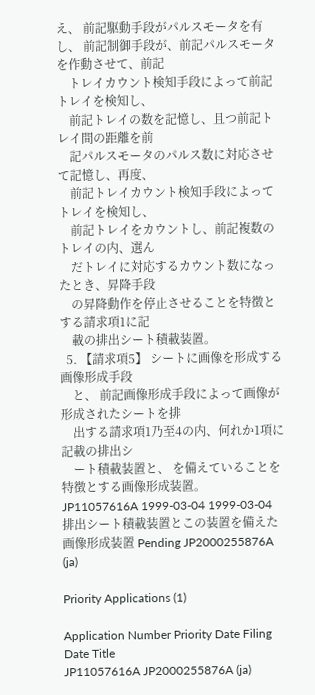え、 前記駆動手段がパルスモータを有し、 前記制御手段が、前記パルスモータを作動させて、前記
    トレイカウント検知手段によって前記トレイを検知し、
    前記トレイの数を記憶し、且つ前記トレイ間の距離を前
    記パルスモータのパルス数に対応させて記憶し、再度、
    前記トレイカウント検知手段によってトレイを検知し、
    前記トレイをカウントし、前記複数のトレイの内、選ん
    だトレイに対応するカウント数になったとき、昇降手段
    の昇降動作を停止させることを特徴とする請求項1に記
    載の排出シート積載装置。
  5. 【請求項5】 シートに画像を形成する画像形成手段
    と、 前記画像形成手段によって画像が形成されたシートを排
    出する請求項1乃至4の内、何れか1項に記載の排出シ
    ート積載装置と、 を備えていることを特徴とする画像形成装置。
JP11057616A 1999-03-04 1999-03-04 排出シート積載装置とこの装置を備えた画像形成装置 Pending JP2000255876A (ja)

Priority Applications (1)

Application Number Priority Date Filing Date Title
JP11057616A JP2000255876A (ja)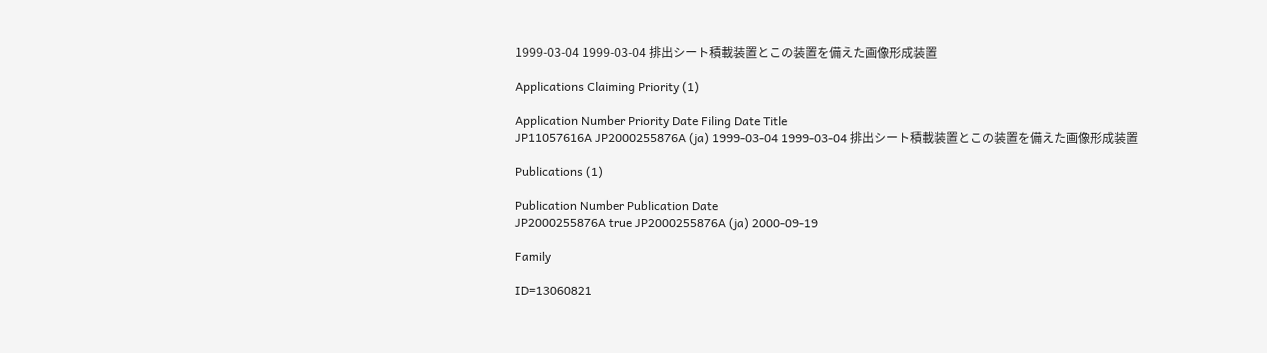1999-03-04 1999-03-04 排出シート積載装置とこの装置を備えた画像形成装置

Applications Claiming Priority (1)

Application Number Priority Date Filing Date Title
JP11057616A JP2000255876A (ja) 1999-03-04 1999-03-04 排出シート積載装置とこの装置を備えた画像形成装置

Publications (1)

Publication Number Publication Date
JP2000255876A true JP2000255876A (ja) 2000-09-19

Family

ID=13060821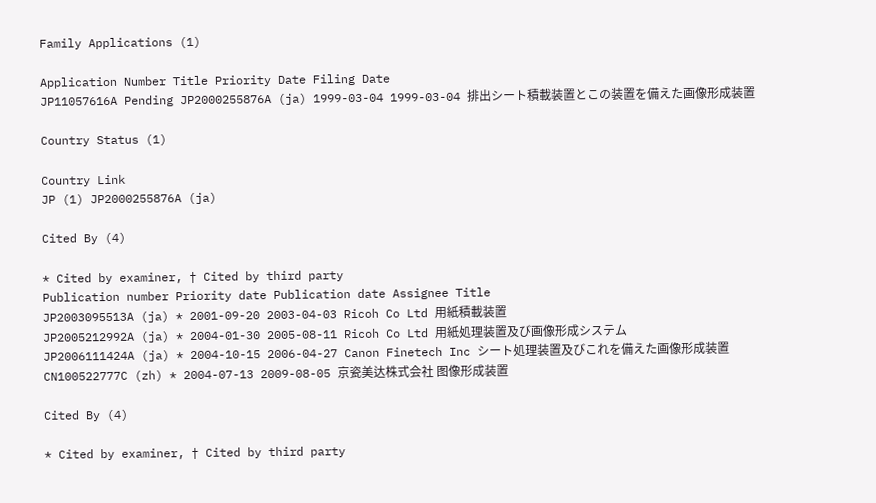Family Applications (1)

Application Number Title Priority Date Filing Date
JP11057616A Pending JP2000255876A (ja) 1999-03-04 1999-03-04 排出シート積載装置とこの装置を備えた画像形成装置

Country Status (1)

Country Link
JP (1) JP2000255876A (ja)

Cited By (4)

* Cited by examiner, † Cited by third party
Publication number Priority date Publication date Assignee Title
JP2003095513A (ja) * 2001-09-20 2003-04-03 Ricoh Co Ltd 用紙積載装置
JP2005212992A (ja) * 2004-01-30 2005-08-11 Ricoh Co Ltd 用紙処理装置及び画像形成システム
JP2006111424A (ja) * 2004-10-15 2006-04-27 Canon Finetech Inc シート処理装置及びこれを備えた画像形成装置
CN100522777C (zh) * 2004-07-13 2009-08-05 京瓷美达株式会社 图像形成装置

Cited By (4)

* Cited by examiner, † Cited by third party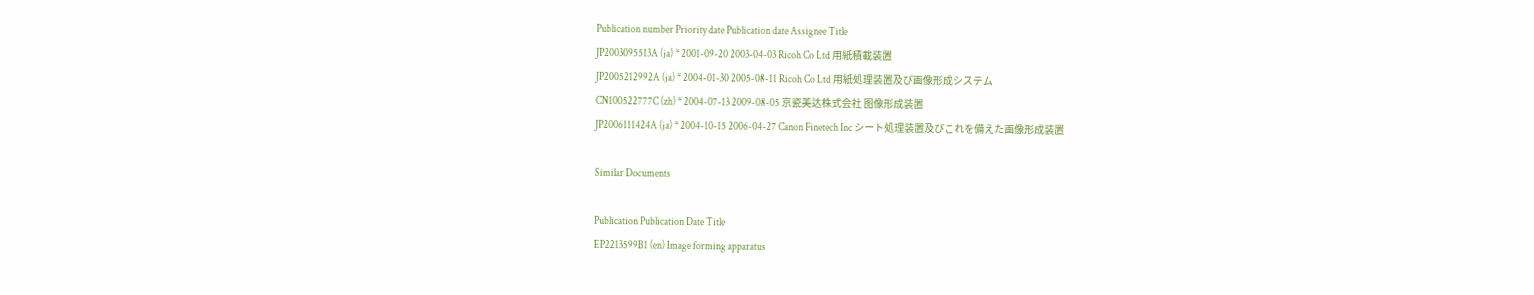Publication number Priority date Publication date Assignee Title
JP2003095513A (ja) * 2001-09-20 2003-04-03 Ricoh Co Ltd 用紙積載装置
JP2005212992A (ja) * 2004-01-30 2005-08-11 Ricoh Co Ltd 用紙処理装置及び画像形成システム
CN100522777C (zh) * 2004-07-13 2009-08-05 京瓷美达株式会社 图像形成装置
JP2006111424A (ja) * 2004-10-15 2006-04-27 Canon Finetech Inc シート処理装置及びこれを備えた画像形成装置

Similar Documents

Publication Publication Date Title
EP2213599B1 (en) Image forming apparatus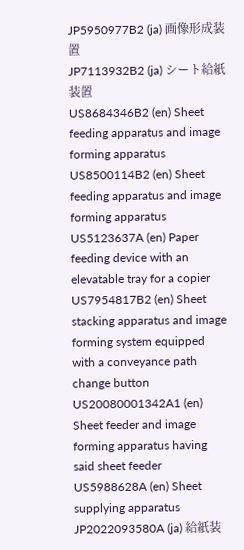JP5950977B2 (ja) 画像形成装置
JP7113932B2 (ja) シート給紙装置
US8684346B2 (en) Sheet feeding apparatus and image forming apparatus
US8500114B2 (en) Sheet feeding apparatus and image forming apparatus
US5123637A (en) Paper feeding device with an elevatable tray for a copier
US7954817B2 (en) Sheet stacking apparatus and image forming system equipped with a conveyance path change button
US20080001342A1 (en) Sheet feeder and image forming apparatus having said sheet feeder
US5988628A (en) Sheet supplying apparatus
JP2022093580A (ja) 給紙装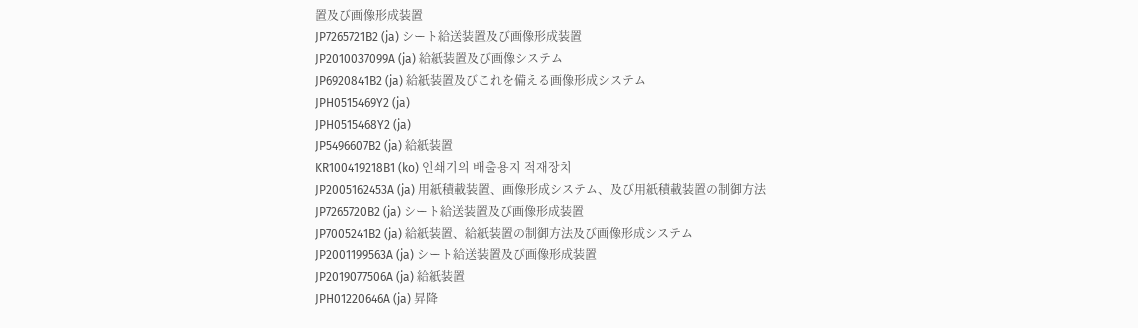置及び画像形成装置
JP7265721B2 (ja) シート給送装置及び画像形成装置
JP2010037099A (ja) 給紙装置及び画像システム
JP6920841B2 (ja) 給紙装置及びこれを備える画像形成システム
JPH0515469Y2 (ja)
JPH0515468Y2 (ja)
JP5496607B2 (ja) 給紙装置
KR100419218B1 (ko) 인쇄기의 배출용지 적재장치
JP2005162453A (ja) 用紙積載装置、画像形成システム、及び用紙積載装置の制御方法
JP7265720B2 (ja) シート給送装置及び画像形成装置
JP7005241B2 (ja) 給紙装置、給紙装置の制御方法及び画像形成システム
JP2001199563A (ja) シート給送装置及び画像形成装置
JP2019077506A (ja) 給紙装置
JPH01220646A (ja) 昇降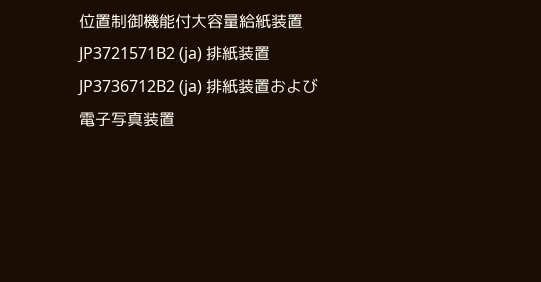位置制御機能付大容量給紙装置
JP3721571B2 (ja) 排紙装置
JP3736712B2 (ja) 排紙装置および電子写真装置